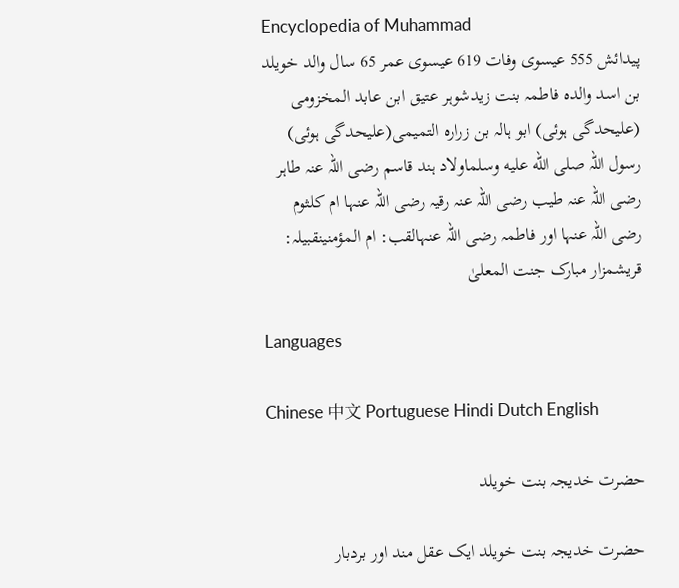Encyclopedia of Muhammad
پیدائش 555 عیسوی وفات 619 عیسوی عمر 65 سال والد خویلد بن اسد والدہ فاطمہ بنت زیدشوہر عتیق ابن عابد المخزومی (علیحدگی ہوئی) ابو ہالہ بن زرارہ التمیمی(علیحدگی ہوئی) رسول اللہ صلى الله عليه وسلماولاد ہند قاسم رضی اللہ عنہ طاہر رضی اللہ عنہ طیب رضی اللہ عنہ رقیہ رضی اللہ عنہا ام کلثوم رضی اللہ عنہا اور فاطمہ رضی اللہ عنہالقب: ام المؤمنینقبیلہ: قریشمزار مبارک جنت المعلیٰ

Languages

Chinese 中文 Portuguese Hindi Dutch English

حضرت خدیجہ بنت خویلد

حضرت خدیجہ بنت خویلد ایک عقل مند اور بردبار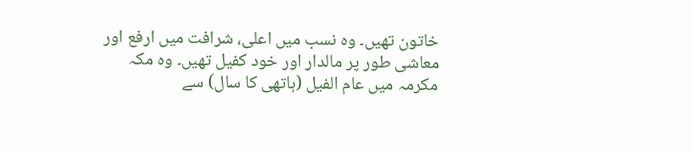خاتون تھیں۔ وہ نسب میں اعلی، شرافت میں ارفع اور معاشی طور پر مالدار اور خود کفیل تھیں۔ وہ مکہ مکرمہ میں عام الفیل (ہاتھی کا سال) سے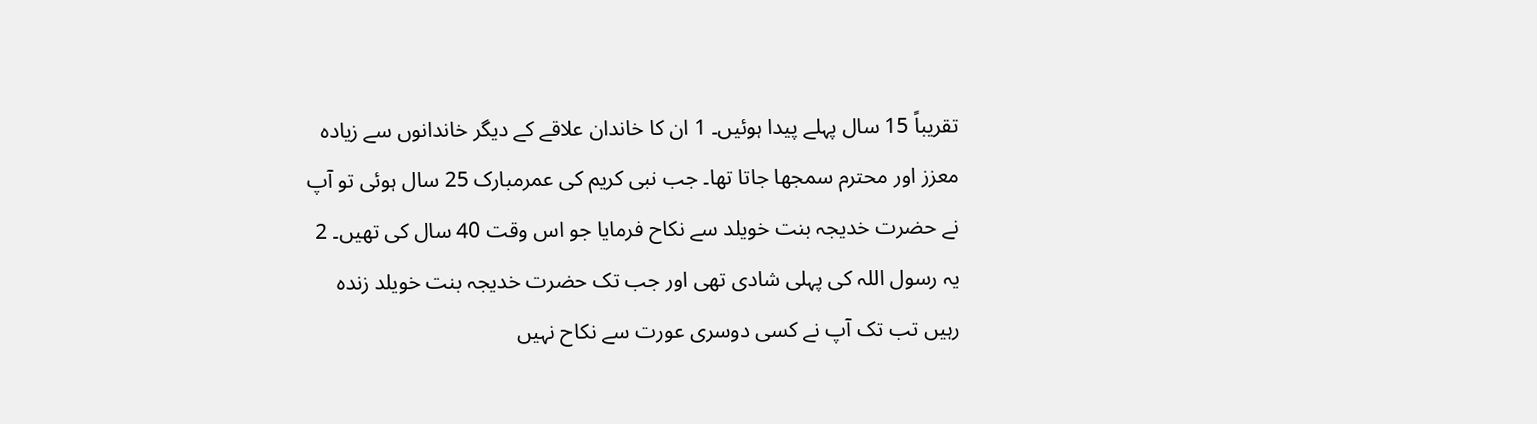تقریباً 15 سال پہلے پیدا ہوئیں۔ 1 ان کا خاندان علاقے کے دیگر خاندانوں سے زیادہ معزز اور محترم سمجھا جاتا تھا۔ جب نبی کریم کی عمرمبارک 25 سال ہوئی تو آپ نے حضرت خدیجہ بنت خویلد سے نکاح فرمایا جو اس وقت 40 سال کی تھیں۔ 2 یہ رسول اللہ کی پہلی شادی تھی اور جب تک حضرت خدیجہ بنت خویلد زندہ رہیں تب تک آپ نے کسی دوسری عورت سے نکاح نہیں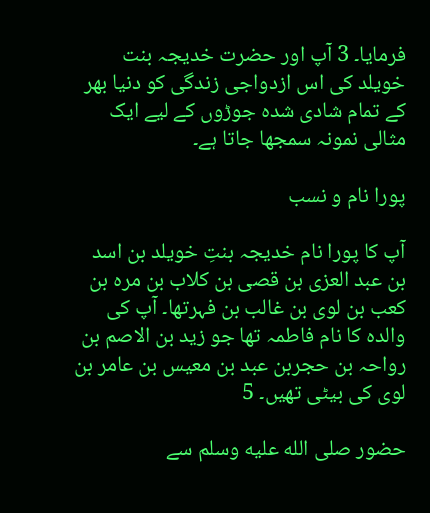فرمایا۔ 3 آپ اور حضرت خدیجہ بنت خویلد کی اس ازدواجی زندگی کو دنیا بھر کے تمام شادی شدہ جوڑوں کے لیے ایک مثالی نمونہ سمجھا جاتا ہے۔

پورا نام و نسب

آپ کا پورا نام خدیجہ بنتِ خویلد بن اسد بن عبد العزی بن قصی بن کلاب بن مرہ بن کعب بن لوی بن غالب بن فہرتھا۔ آپ کی والدہ کا نام فاطمہ تھا جو زید بن الاصم بن رواحہ بن حجربن عبد بن معیس بن عامر بن لوی کی بیٹی تھیں۔ 5

حضور صلى الله عليه وسلم سے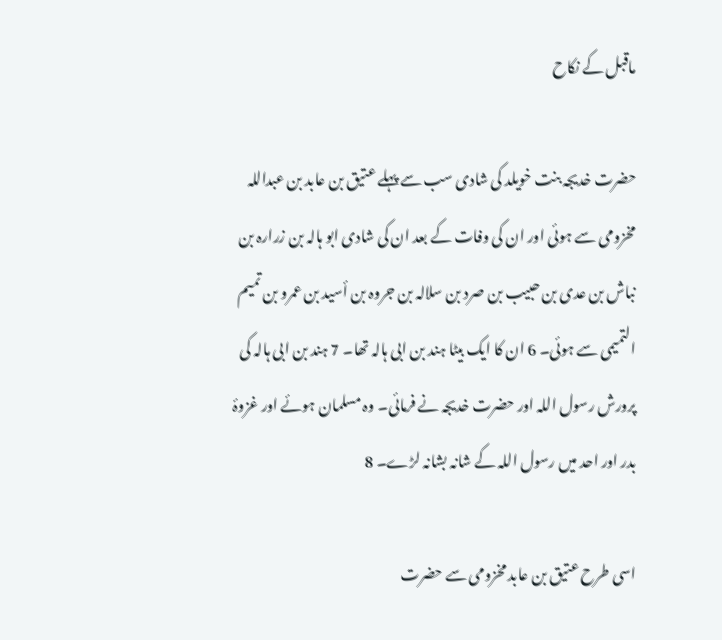ماقبل کے نکاح

حضرت خدیجہ بنت خویلد کی شادی سب سے پہلے عتیق بن عابد بن عبداللہ مخزومی سے ہوئی اور ان کی وفات کے بعد ان کی شادی ابو ہالہ بن زرارہ بن نباش بن عدی بن حبيب بن صرد بن سلالہ بن جروہ بن أسيد بن عمرو بن تميم التميمی سے ہوئی۔ 6 ان کا ایک بیٹا ہند بن ابی ہالہ تھا۔ 7 ہند بن ابی ہالہ کی پرورش رسول اللہ اور حضرت خدیجہ نے فرمائی۔ وہ مسلمان ہوئے اور غزوۂ بدر اور احد میں رسول اللہ کے شانہ بشانہ لڑے۔ 8

اسی طرح عتیق بن عابد مخزومی سے حضرت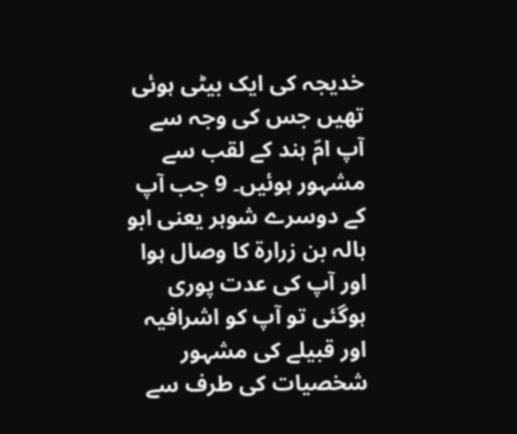خدیجہ کی ایک بیٹی ہوئی تھیں جس كی وجہ سے آپ امّ ہند کے لقب سے مشہور ہوئیں۔ 9 جب آپ کے دوسرے شوہر یعنی ابو ہالہ بن زرارة کا وصال ہوا اور آپ کی عدت پوری ہوگئی تو آپ کو اشرافیہ اور قبیلے کی مشہور شخصیات کی طرف سے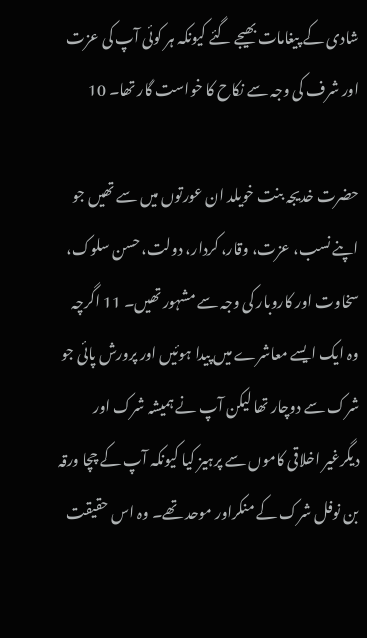شادی کے پیغامات بھیجے گئے کیونکہ ہر کوئی آپ کی عزت اور شرف کی وجہ سے نکاح کا خواست گار تھا۔ 10

حضرت خدیجہ بنت خویلد ان عورتوں میں سے تھیں جو اپنے نسب، عزت، وقار، کردار، دولت، حسن سلوک، سخاوت اور کاروبار کی وجہ سے مشہور تھیں۔ 11 اگرچہ وہ ایک ایسے معاشرے میں پیدا ہوئیں اور پرورش پائی جو شرک سے دوچار تھا لیکن آپ نے ہمیشہ شرک اور دیگرغیر اخلاقی کاموں سے پرہیز کیا کیونکہ آپ کے چچا ورقہ بن نوفل شرک کے منکراور موحد تھے۔ وہ اس حقیقت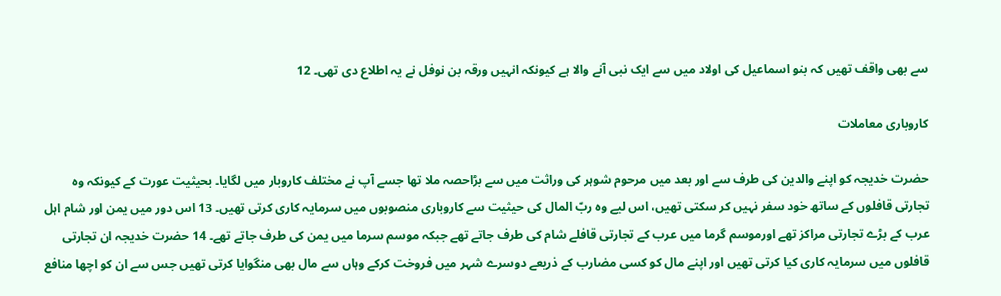سے بھی واقف تھیں کہ بنو اسماعیل کی اولاد میں سے ایک نبی آنے والا ہے کیونکہ انہیں ورقہ بن نوفل نے یہ اطلاع دی تھی۔ 12

کاروباری معاملات

حضرت خدیجہ کو اپنے والدین کی طرف سے اور بعد میں مرحوم شوہر کی وراثت میں سے بڑاحصہ ملا تھا جسے آپ نے مختلف کاروبار میں لگایا۔ بحیثیت عورت کے کیونکہ وہ تجارتی قافلوں کے ساتھ خود سفر نہیں کر سکتی تھیں، اس لیے وہ ربّ المال کی حیثیت سے کاروباری منصوبوں میں سرمایہ کاری کرتی تھیں۔ 13 اس دور میں یمن اور شام اہل عرب کے بڑے تجارتی مراکز تھے اورموسم گرما میں عرب کے تجارتی قافلے شام کی طرف جاتے تھے جبکہ موسم سرما میں یمن کی طرف جاتے تھے۔ 14 حضرت خدیجہ ان تجارتی قافلوں میں سرمایہ کاری کیا کرتی تھیں اور اپنے مال کو کسی مضارب کے ذریعے دوسرے شہر میں فروخت کرکے وہاں سے مال بھی منگوایا کرتی تھیں جس سے ان کو اچھا منافع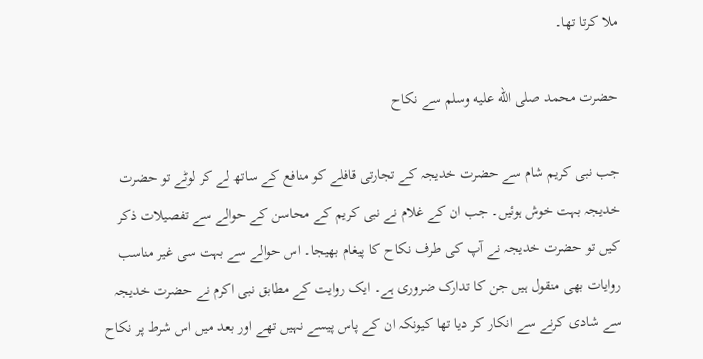ملا کرتا تھا۔

حضرت محمد صلى الله عليه وسلم سے نکاح

جب نبی کریم شام سے حضرت خدیجہ کے تجارتی قافلے کو منافع کے ساتھ لے کر لوٹے تو حضرت خدیجہ بہت خوش ہوئیں۔ جب ان کے غلام نے نبی کریم کے محاسن کے حوالے سے تفصیلات ذکر کیں تو حضرت خدیجہ نے آپ کی طرف نکاح کا پیغام بھیجا۔ اس حوالے سے بہت سی غیر مناسب روایات بھی منقول ہیں جن کا تدارک ضروری ہے۔ ایک روایت کے مطابق نبی اکرم نے حضرت خدیجہ سے شادی کرنے سے انکار کر دیا تھا کیونکہ ان کے پاس پیسے نہیں تھے اور بعد میں اس شرط پر نکاح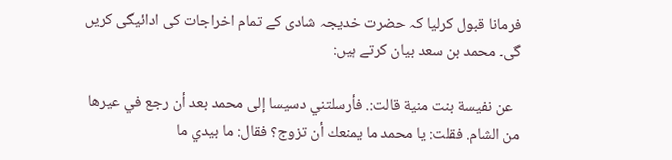فرمانا قبول کرلیا کہ حضرت خدیجہ شادی کے تمام اخراجات کی ادائیگی کریں گی۔ محمد بن سعد بیان کرتے ہیں:

  عن نفيسة بنت منية قالت:. فأرسلتني دسيسا إلى محمد بعد أن رجع في عيرها من الشام. فقلت: يا محمد ما يمنعك أن تزوج؟ فقال: ما بيدي ما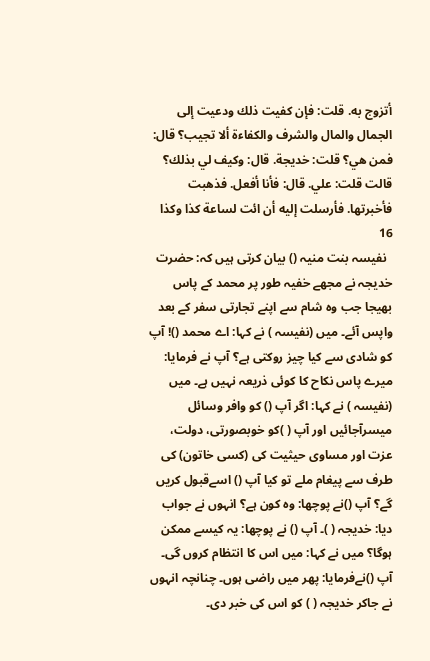أتزوج به. قلت: فإن كفيت ذلك ودعيت إلى الجمال والمال والشرف والكفاءة ألا تجيب؟ قال: فمن هي؟ قلت: خديجة. قال: وكيف لي بذلك؟ قالت قلت: علي. قال: فأنا أفعل. فذهبت فأخبرتھا. فأرسلت إليه أن ائت لساعة كذا وكذا 16
  نفیسہ بنت منیہ () بیان کرتی ہیں کہ: حضرت خدیجہ نے مجھے خفیہ طور پر محمد کے پاس بھیجا جب وہ شام سے اپنے تجارتی سفر کے بعد واپس آئے۔ میں (نفیسہ ) نے کہا: اے محمد ()! آپ کو شادی سے کیا چیز روکتی ہے؟ آپ نے فرمایا: میرے پاس نکاح کا کوئی ذریعہ نہیں ہے۔ میں (نفیسہ ) نے کہا: اگر آپ () کو وافر وسائل میسرآجائیں اور آپ ( )کو خوبصورتی، دولت، عزت اور مساوی حیثیت کی (کسی خاتون) کی طرف سے پیغام ملے تو کیا آپ () اسےقبول کریں گے؟ آپ ()نے پوچھا: وہ کون ہے؟ انہوں نے جواب دیا: خدیجہ ( )۔ آپ () نے پوچھا: یہ کیسے ممکن ہوگا؟ میں نے کہا: میں اس کا انتظام کروں گی۔ آپ ()نےفرمایا: پھر میں راضی ہوں۔ چنانچہ انہوں نے جاکر خدیجہ ( ) کو اس کی خبر دی۔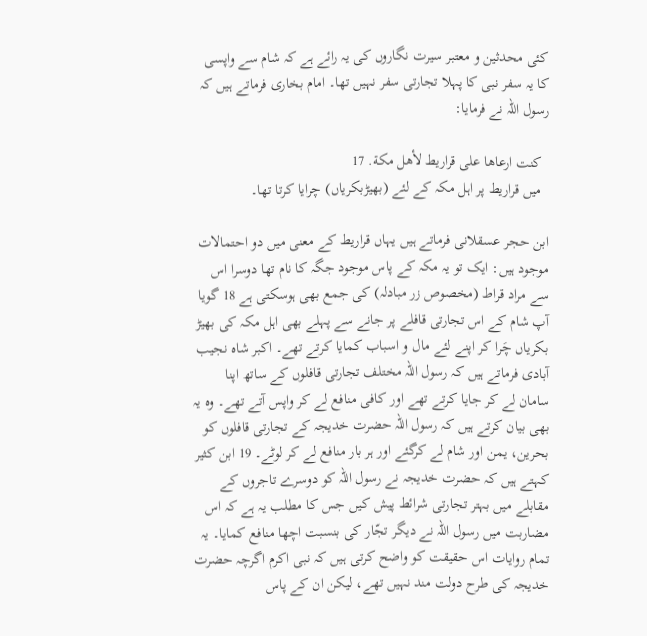کئی محدثین و معتبر سیرت نگاروں کی یہ رائے ہے کہ شام سے واپسی کا یہ سفر نبی کا پہلا تجارتی سفر نہیں تھا۔ امام بخاری فرماتے ہیں کہ رسول اللہ نے فرمایا:

  كنت ارعاها على قراريط لأهل مكة. 17
  میں قراریط پر اہل مکہ کے لئے (بھیڑبکریاں) چرایا کرتا تھا۔

ابن حجر عسقلانی فرماتے ہیں یہاں قراریط کے معنی میں دو احتمالات موجود ہیں: ایک تو یہ مکہ کے پاس موجود جگہ کا نام تھا دوسرا اس سے مراد قراط (مخصوص زر مبادلہ) کی جمع بھی ہوسکتی ہے 18 گویا آپ شام کے اس تجارتی قافلے پر جانے سے پہلے بھی اہل مکہ کی بھیڑ بکریاں چَرا کر اپنے لئے مال و اسباب کمایا کرتے تھے۔ اکبر شاہ نجیب آبادی فرماتے ہیں کہ رسول اللہ مختلف تجارتی قافلوں کے ساتھ اپنا سامان لے کر جایا کرتے تھے اور کافی منافع لے کر واپس آتے تھے۔ وہ یہ بھی بیان کرتے ہیں کہ رسول اللہ حضرت خدیجہ کے تجارتی قافلوں کو بحرین، یمن اور شام لے کرگئے اور ہر بار منافع لے کر لوٹے۔ 19 ابن کثیر کہتے ہیں کہ حضرت خدیجہ نے رسول اللہ کو دوسرے تاجروں کے مقابلے میں بہتر تجارتی شرائط پیش کیں جس کا مطلب یہ ہے کہ اس مضاربت میں رسول اللہ نے دیگر تجّار کی بنسبت اچھا منافع کمایا۔ یہ تمام روایات اس حقیقت کو واضح کرتی ہیں کہ نبی اکرم اگرچہ حضرت خدیجہ کی طرح دولت مند نہیں تھے، لیکن ان کے پاس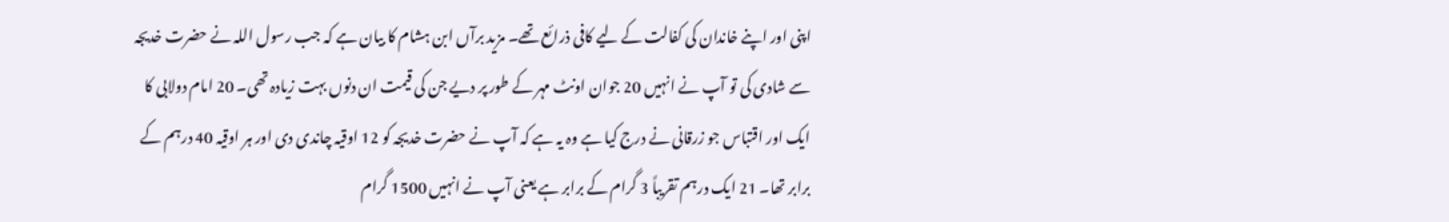اپنی اور اپنے خاندان کی کفالت کے لیے کافی ذرائع تھے۔ مزید برآں ابن ہشام کا بیان ہے کہ جب رسول اللہ نے حضرت خدیجہ سے شادی کی تو آپ نے انہیں 20 جوان اونٹ مہر کے طور پر دیے جن کی قیمت ان دنوں بہت زیادہ تھی۔ 20 امام دولابی کا ایک اور اقتباس جو زرقانی نے درج کیا ہے وہ یہ ہے کہ آپ نے حضرت خدیجہ کو 12 اوقیہ چاندی دی اور ہر اوقیہ 40 درہم کے برابر تھا۔ 21 ایک درہم تقریباً 3 گرام کے برابر ہے یعنی آپ نے انہیں 1500 گرام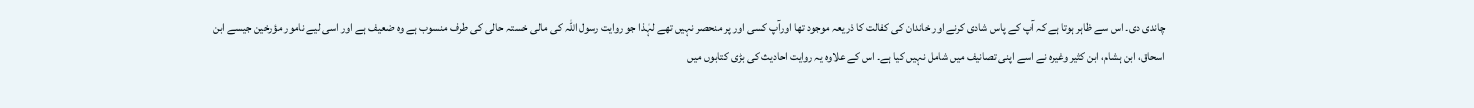چاندی دی۔ اس سے ظاہر ہوتا ہے کہ آپ کے پاس شادی کرنے اور خاندان کی کفالت کا ذریعہ موجود تھا اورآپ کسی اور پر منحصر نہیں تھے لہٰذا جو روایت رسول اللہ کی مالی خستہ حالی کی طرف منسوب ہے وہ ضعیف ہے اور اسی لیے نامور مؤرخین جیسے ابن اسحاق، ابن ہشام، ابن کثیر وغیرہ نے اسے اپنی تصانیف میں شامل نہیں کیا ہے۔ اس کے علاوہ یہ روایت احادیث کی بڑی کتابوں میں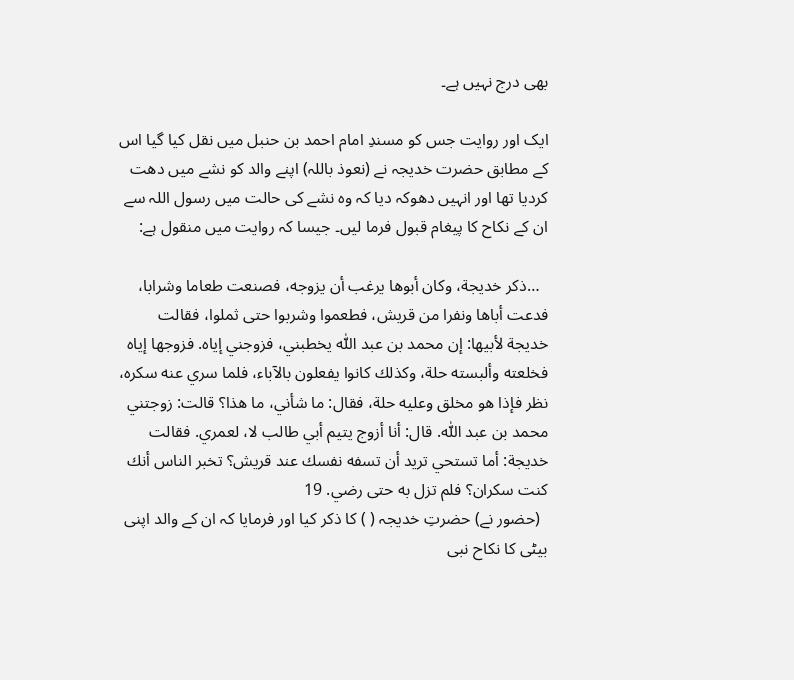بھی درج نہیں ہے۔

ایک اور روایت جس کو مسندِ امام احمد بن حنبل میں نقل کیا گیا اس کے مطابق حضرت خدیجہ نے (نعوذ باللہ) اپنے والد کو نشے میں دھت کردیا تھا اور انہیں دھوکہ دیا کہ وہ نشے کی حالت میں رسول اللہ سے ان کے نکاح کا پیغام قبول فرما لیں۔ جیسا کہ روایت میں منقول ہے:

  …ذكر خديجة، وكان أبوها يرغب أن يزوجه، فصنعت طعاما وشرابا، فدعت أباها ونفرا من قريش، فطعموا وشربوا حتى ثملوا، فقالت خديجة لأبيھا: إن محمد بن عبد اللّٰه يخطبني، فزوجني إياه. فزوجها إياه فخلعته وألبسته حلة، وكذلك كانوا يفعلون بالآباء، فلما سري عنه سكره، نظر فإذا هو مخلق وعليه حلة، فقال: ما شأني، ما هذا؟ قالت: زوجتني محمد بن عبد اللّٰه. قال: أنا أزوج يتيم أبي طالب لا، لعمري. فقالت خديجة: أما تستحي تريد أن تسفه نفسك عند قريش؟ تخبر الناس أنك كنت سكران؟ فلم تزل به حتى رضي. 19
  (حضور نے) حضرتِ خدیجہ ( ) کا ذکر کیا اور فرمایا کہ ان کے والد اپنی بیٹی کا نکاح نبی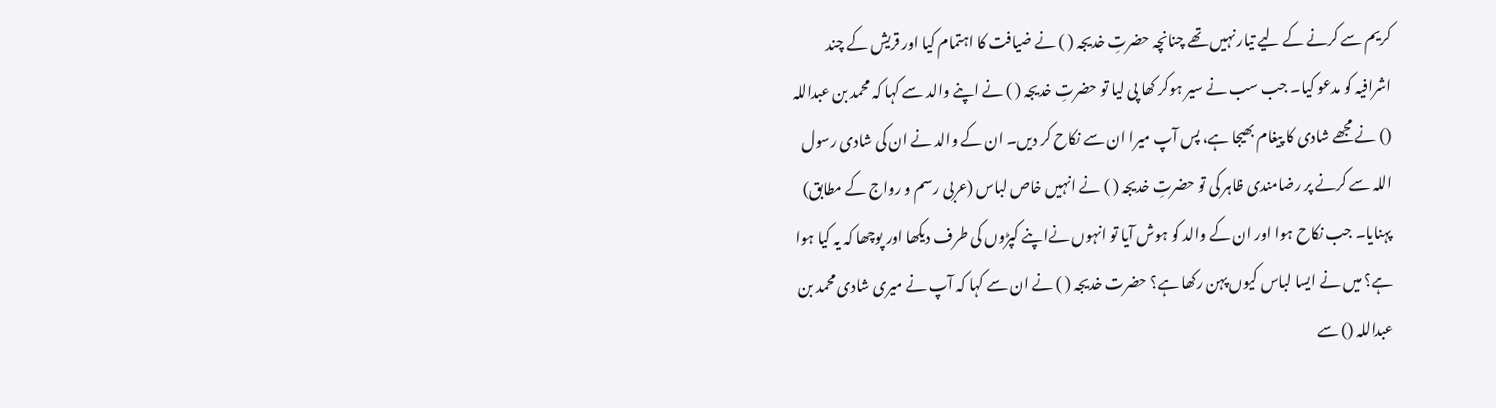کریم سے کرنے کے لیے تیار نہیں تھے چنانچہ حضرتِ خدیجہ ( ) نے ضیافت کا اہتمام کیا اور قریش کے چند اشرافیہ کو مدعو کیا۔ جب سب نے سیر ہوکر کھا پی لیا تو حضرتِ خدیجہ ( ) نے اپنے والد سے کہا کہ محمد بن عبداللہ () نے مجھے شادی کا پیغام بھیجا ہے، پس آپ میرا ان سے نکاح کر دیں۔ ان کے والد نے ان کی شادی رسول اللہ سے کرنے پر رضامندی ظاہر کی تو حضرتِ خدیجہ ( ) نے انہیں خاص لباس (عربی رسم و رواج کے مطابق) پہنایا۔ جب نکاح ہوا اور ان کے والد کو ہوش آیا تو انہوں نےاپنے کپڑوں کی طرف دیکھا اور پوچھا کہ یہ کیا ہوا ہے؟ میں نے ایسا لباس کیوں پہن رکھا ہے؟ حضرت خدیجہ ( ) نے ان سے کہا کہ آپ نے میری شادی محمد بن عبداللہ () سے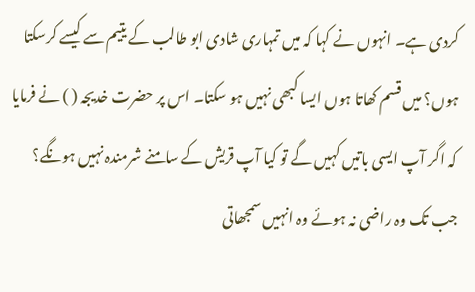کردی ہے۔ انہوں نے کہا کہ میں تمہاری شادی ابو طالب کے یتیم سے کیسے کرسکتا ہوں؟ میں قسم کھاتا ہوں ایسا کبھی نہیں ہو سکتا۔ اس پر حضرت خدیجہ ( ) نے فرمایا کہ اگر آپ ایسی باتیں کہیں گے تو کیا آپ قریش کے سامنے شرمندہ نہیں ہونگے؟ جب تک وہ راضی نہ ہوئے وہ انہیں سمجھاتی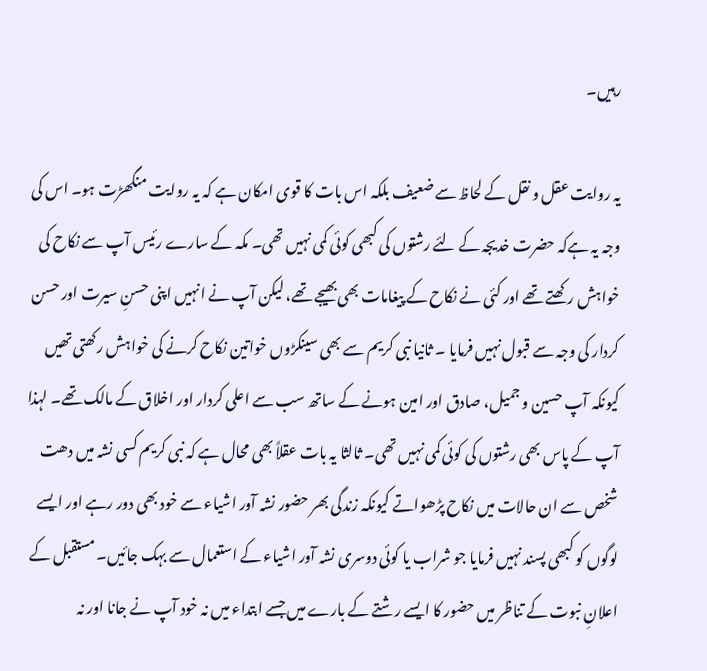رہیں۔

یہ روایت عقل و نقل کے لحاظ سے ضعیف بلکہ اس بات کا قوی امکان ہے کہ یہ روایت منگھڑت ہو۔ اس کی وجہ یہ ہےکہ حضرت خدیجہ کے لئے رشتوں کی کبھی کوئی کمی نہیں تھی۔ مکہ کے سارے رئیس آپ سے نکاح کی خواہش رکھتے تھے اور کئی نے نکاح کے پیغامات بھی بھیجے تھے، لیکن آپ نے انہیں اپنی حسنِ سیرت اور حسن کردار کی وجہ سے قبول نہیں فرمایا ۔ ثانیا نبی کریم سے بھی سینکڑوں خواتین نکاح کرنے کی خواہش رکھتی تھیں کیونکہ آپ حسین و جمیل، صادق اور امین ہونے کے ساتھ سب سے اعلی کردار اور اخلاق کے مالک تھے۔ لہذا آپ کے پاس بھی رشتوں کی کوئی کمی نہیں تھی۔ ثالثا یہ بات عقلاً بھی محال ہے کہ نبی کریم کسی نشہ میں دھت شخص سے ان حالات میں نکاح پڑھواتے کیونکہ زندگی بھر حضور نشہ آور اشیاء سے خود بھی دور رہے اور ایسے لوگوں کو کبھی پسند نہیں فرمایا جو شراب یا کوئی دوسری نشہ آور اشیاء کے استعمال سے بہک جائیں۔ مستقبل کے اعلانِ نبوت کے تناظر میں حضور کا ایسے رشتے کے بارے میں جسے ابتداء میں نہ خود آپ نے جانا اور نہ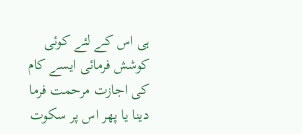ہی اس کے لئے کوئی کوشش فرمائی ایسے کام کی اجازت مرحمت فرما دینا یا پھر اس پر سکوت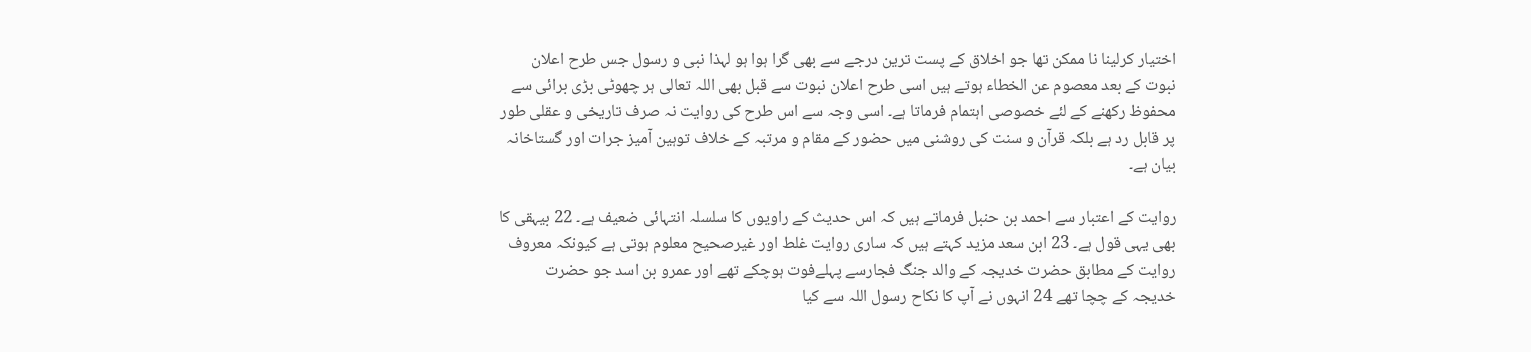اختیار کرلینا نا ممکن تھا جو اخلاق کے پست ترین درجے سے بھی گرا ہوا ہو لہذا نبی و رسول جس طرح اعلان نبوت کے بعد معصوم عن الخطاء ہوتے ہیں اسی طرح اعلان نبوت سے قبل بھی اللہ تعالی ہر چھوٹی بڑی برائی سے محفوظ رکھنے کے لئے خصوصی اہتمام فرماتا ہے۔ اسی وجہ سے اس طرح کی روایت نہ صرف تاریخی و عقلی طور پر قابل رد ہے بلکہ قرآن و سنت کی روشنی میں حضور کے مقام و مرتبہ کے خلاف توہین آمیز جرات اور گستاخانہ بیان ہے۔

روایت کے اعتبار سے احمد بن حنبل فرماتے ہیں کہ اس حدیث کے راویوں کا سلسلہ انتہائی ضعیف ہے۔ 22 بیہقی کا بھی یہی قول ہے۔ 23 ابن سعد مزید کہتے ہیں کہ ساری روایت غلط اور غیرصحیح معلوم ہوتی ہے کیونکہ معروف روایت کے مطابق حضرت خدیجہ کے والد جنگ فجارسے پہلےفوت ہوچکے تھے اور عمرو بن اسد جو حضرت خدیجہ كے چچا تهے 24 انہوں نے آپ کا نکاح رسول اللہ سے کیا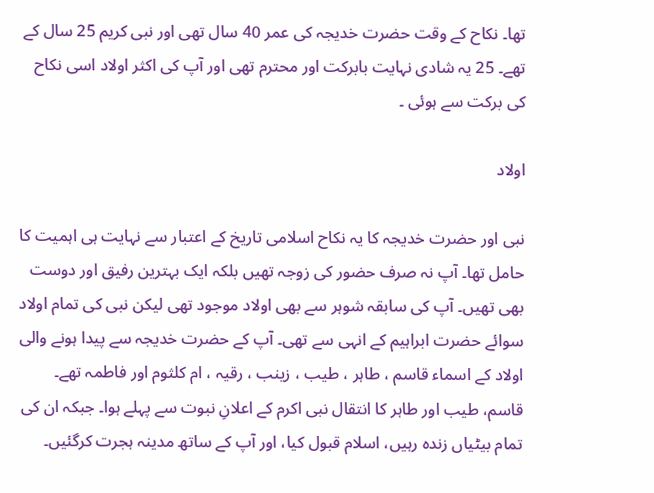تھا۔ نکاح کے وقت حضرت خدیجہ کی عمر 40 سال تھی اور نبی کریم 25 سال کے تھے۔ 25 یہ شادی نہایت بابرکت اور محترم تھی اور آپ کی اکثر اولاد اسی نکاح کی برکت سے ہوئی ۔

اولاد

نبی اور حضرت خدیجہ كا یہ نکاح اسلامی تاریخ کے اعتبار سے نہایت ہی اہمیت کا حامل تھا۔ آپ نہ صرف حضور کی زوجہ تھیں بلکہ ایک بہترین رفیق اور دوست بھی تھیں۔ آپ کی سابقہ شوہر سے بھی اولاد موجود تھی لیکن نبی کی تمام اولاد سوائے حضرت ابراہیم کے انہی سے تھی۔ آپ کے حضرت خدیجہ سے پیدا ہونے والی اولاد کے اسماء قاسم ، طاہر ، طیب ، زینب ، رقیہ ، ام کلثوم اور فاطمہ تھے۔ قاسم، طیب اور طاہر کا انتقال نبی اکرم کے اعلانِ نبوت سے پہلے ہوا۔ جبکہ ان کی تمام بیٹیاں زندہ رہیں، اسلام قبول کیا، اور آپ کے ساتھ مدینہ ہجرت کرگئیں۔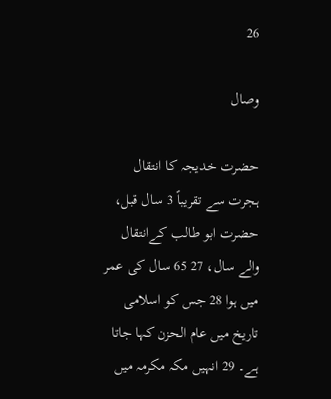26

وصال

حضرت خدیجہ کا انتقال ہجرت سے تقریباً 3 سال قبل، حضرت ابو طالب کےانتقال والے سال، 27 65 سال کی عمر میں ہوا 28 جس کو اسلامی تاریخ میں عام الحزن کہا جاتا ہے۔ 29 انہیں مکہ مکرمہ میں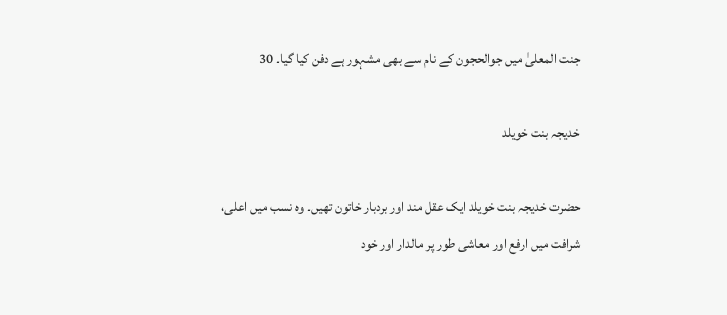جنت المعلیٰ میں جوالحجون کے نام سے بھی مشہور ہے دفن کیا گیا۔ 30

خدیجہ بنت خویلد

حضرت خدیجہ بنت خویلد ایک عقل مند اور بردبار خاتون تھیں۔ وہ نسب میں اعلی، شرافت میں ارفع اور معاشی طور پر مالدار اور خود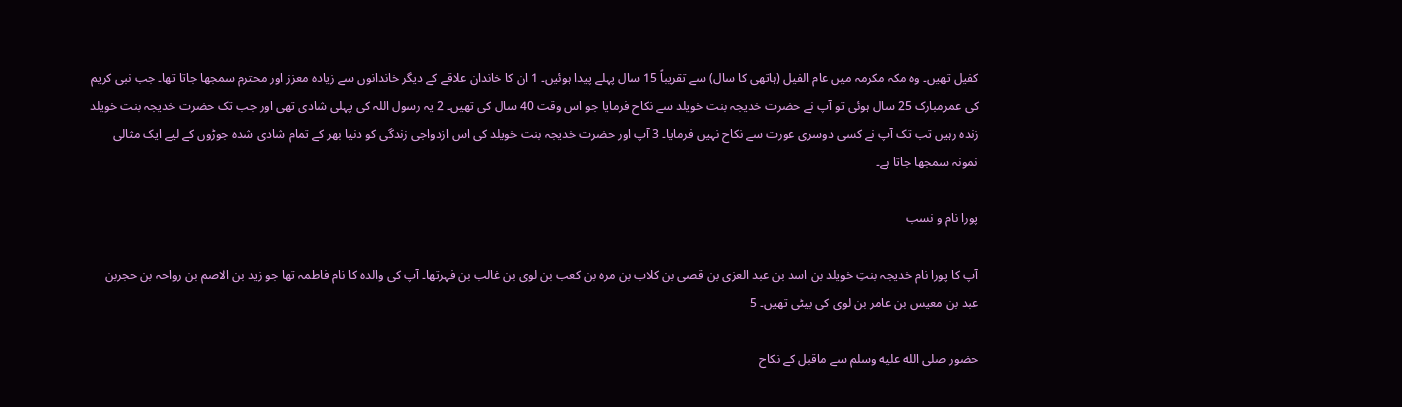کفیل تھیں۔ وہ مکہ مکرمہ میں عام الفیل (ہاتھی کا سال) سے تقریباً 15 سال پہلے پیدا ہوئیں۔ 1 ان کا خاندان علاقے کے دیگر خاندانوں سے زیادہ معزز اور محترم سمجھا جاتا تھا۔ جب نبی کریم کی عمرمبارک 25 سال ہوئی تو آپ نے حضرت خدیجہ بنت خویلد سے نکاح فرمایا جو اس وقت 40 سال کی تھیں۔ 2 یہ رسول اللہ کی پہلی شادی تھی اور جب تک حضرت خدیجہ بنت خویلد زندہ رہیں تب تک آپ نے کسی دوسری عورت سے نکاح نہیں فرمایا۔ 3 آپ اور حضرت خدیجہ بنت خویلد کی اس ازدواجی زندگی کو دنیا بھر کے تمام شادی شدہ جوڑوں کے لیے ایک مثالی نمونہ سمجھا جاتا ہے۔

پورا نام و نسب

آپ کا پورا نام خدیجہ بنتِ خویلد بن اسد بن عبد العزی بن قصی بن کلاب بن مرہ بن کعب بن لوی بن غالب بن فہرتھا۔ آپ کی والدہ کا نام فاطمہ تھا جو زید بن الاصم بن رواحہ بن حجربن عبد بن معیس بن عامر بن لوی کی بیٹی تھیں۔ 5

حضور صلى الله عليه وسلم سے ماقبل کے نکاح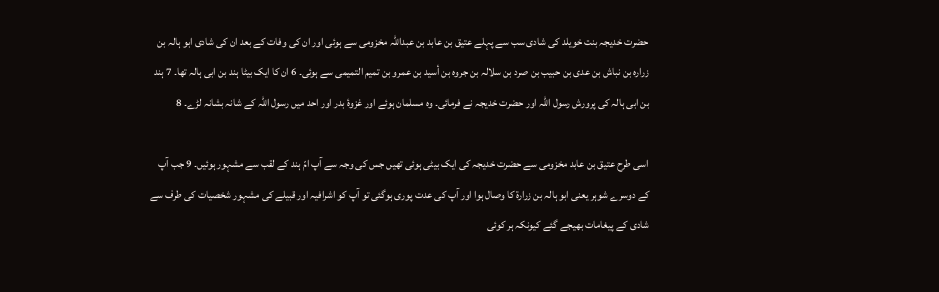حضرت خدیجہ بنت خویلد کی شادی سب سے پہلے عتیق بن عابد بن عبداللہ مخزومی سے ہوئی اور ان کی وفات کے بعد ان کی شادی ابو ہالہ بن زرارہ بن نباش بن عدی بن حبيب بن صرد بن سلالہ بن جروہ بن أسيد بن عمرو بن تميم التميمی سے ہوئی۔ 6 ان کا ایک بیٹا ہند بن ابی ہالہ تھا۔ 7 ہند بن ابی ہالہ کی پرورش رسول اللہ اور حضرت خدیجہ نے فرمائی۔ وہ مسلمان ہوئے اور غزوۂ بدر اور احد میں رسول اللہ کے شانہ بشانہ لڑے۔ 8

اسی طرح عتیق بن عابد مخزومی سے حضرت خدیجہ کی ایک بیٹی ہوئی تھیں جس كی وجہ سے آپ امّ ہند کے لقب سے مشہور ہوئیں۔ 9 جب آپ کے دوسرے شوہر یعنی ابو ہالہ بن زرارة کا وصال ہوا اور آپ کی عدت پوری ہوگئی تو آپ کو اشرافیہ اور قبیلے کی مشہور شخصیات کی طرف سے شادی کے پیغامات بھیجے گئے کیونکہ ہر کوئی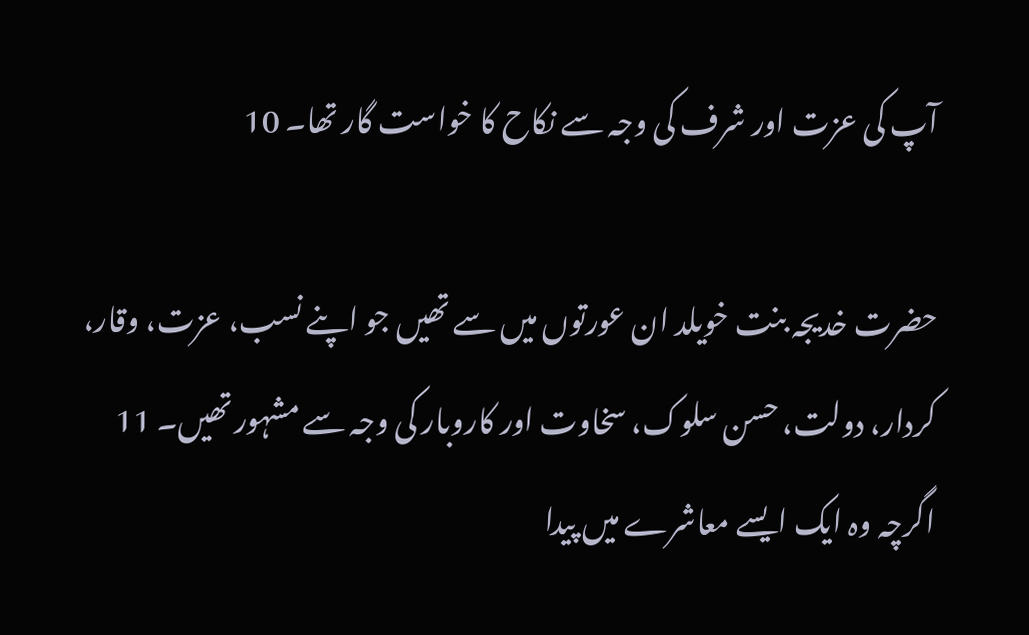آپ کی عزت اور شرف کی وجہ سے نکاح کا خواست گار تھا۔ 10

حضرت خدیجہ بنت خویلد ان عورتوں میں سے تھیں جو اپنے نسب، عزت، وقار، کردار، دولت، حسن سلوک، سخاوت اور کاروبار کی وجہ سے مشہور تھیں۔ 11 اگرچہ وہ ایک ایسے معاشرے میں پیدا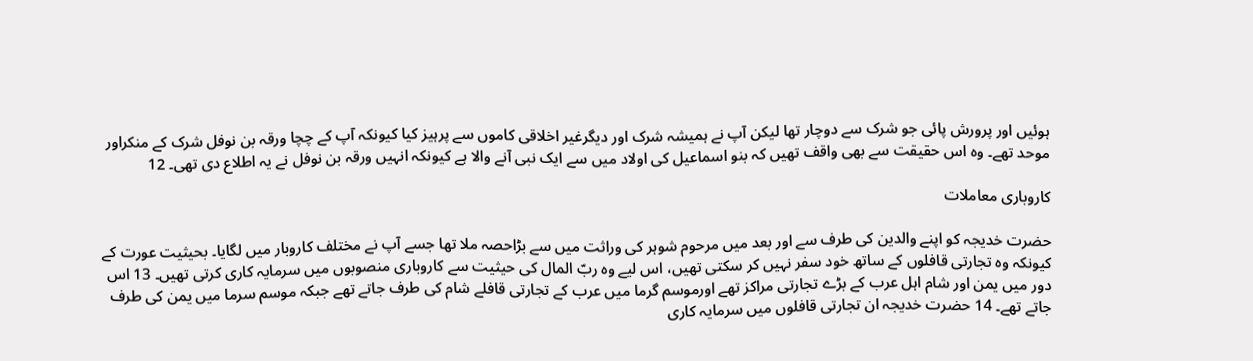ہوئیں اور پرورش پائی جو شرک سے دوچار تھا لیکن آپ نے ہمیشہ شرک اور دیگرغیر اخلاقی کاموں سے پرہیز کیا کیونکہ آپ کے چچا ورقہ بن نوفل شرک کے منکراور موحد تھے۔ وہ اس حقیقت سے بھی واقف تھیں کہ بنو اسماعیل کی اولاد میں سے ایک نبی آنے والا ہے کیونکہ انہیں ورقہ بن نوفل نے یہ اطلاع دی تھی۔ 12

کاروباری معاملات

حضرت خدیجہ کو اپنے والدین کی طرف سے اور بعد میں مرحوم شوہر کی وراثت میں سے بڑاحصہ ملا تھا جسے آپ نے مختلف کاروبار میں لگایا۔ بحیثیت عورت کے کیونکہ وہ تجارتی قافلوں کے ساتھ خود سفر نہیں کر سکتی تھیں، اس لیے وہ ربّ المال کی حیثیت سے کاروباری منصوبوں میں سرمایہ کاری کرتی تھیں۔ 13 اس دور میں یمن اور شام اہل عرب کے بڑے تجارتی مراکز تھے اورموسم گرما میں عرب کے تجارتی قافلے شام کی طرف جاتے تھے جبکہ موسم سرما میں یمن کی طرف جاتے تھے۔ 14 حضرت خدیجہ ان تجارتی قافلوں میں سرمایہ کاری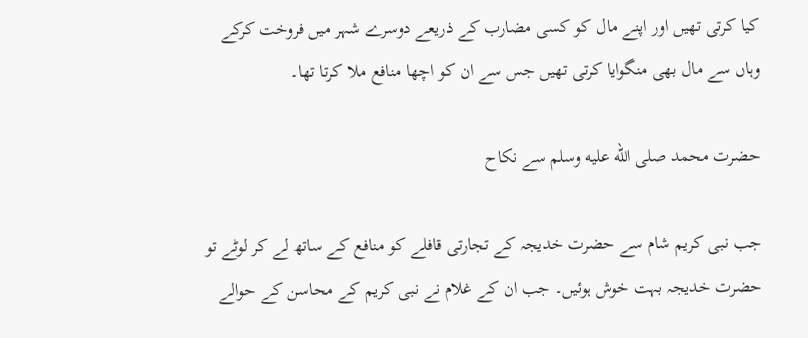کیا کرتی تھیں اور اپنے مال کو کسی مضارب کے ذریعے دوسرے شہر میں فروخت کرکے وہاں سے مال بھی منگوایا کرتی تھیں جس سے ان کو اچھا منافع ملا کرتا تھا۔

حضرت محمد صلى الله عليه وسلم سے نکاح

جب نبی کریم شام سے حضرت خدیجہ کے تجارتی قافلے کو منافع کے ساتھ لے کر لوٹے تو حضرت خدیجہ بہت خوش ہوئیں۔ جب ان کے غلام نے نبی کریم کے محاسن کے حوالے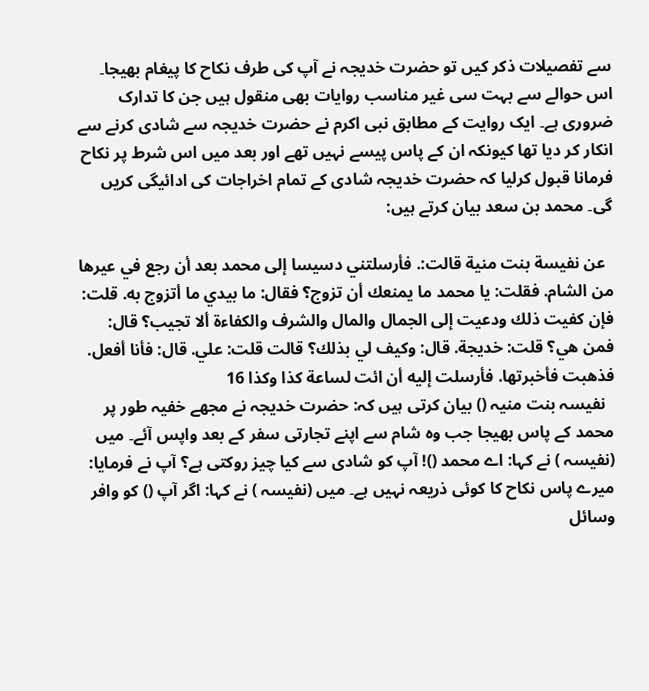سے تفصیلات ذکر کیں تو حضرت خدیجہ نے آپ کی طرف نکاح کا پیغام بھیجا۔ اس حوالے سے بہت سی غیر مناسب روایات بھی منقول ہیں جن کا تدارک ضروری ہے۔ ایک روایت کے مطابق نبی اکرم نے حضرت خدیجہ سے شادی کرنے سے انکار کر دیا تھا کیونکہ ان کے پاس پیسے نہیں تھے اور بعد میں اس شرط پر نکاح فرمانا قبول کرلیا کہ حضرت خدیجہ شادی کے تمام اخراجات کی ادائیگی کریں گی۔ محمد بن سعد بیان کرتے ہیں:

  عن نفيسة بنت منية قالت:. فأرسلتني دسيسا إلى محمد بعد أن رجع في عيرها من الشام. فقلت: يا محمد ما يمنعك أن تزوج؟ فقال: ما بيدي ما أتزوج به. قلت: فإن كفيت ذلك ودعيت إلى الجمال والمال والشرف والكفاءة ألا تجيب؟ قال: فمن هي؟ قلت: خديجة. قال: وكيف لي بذلك؟ قالت قلت: علي. قال: فأنا أفعل. فذهبت فأخبرتھا. فأرسلت إليه أن ائت لساعة كذا وكذا 16
  نفیسہ بنت منیہ () بیان کرتی ہیں کہ: حضرت خدیجہ نے مجھے خفیہ طور پر محمد کے پاس بھیجا جب وہ شام سے اپنے تجارتی سفر کے بعد واپس آئے۔ میں (نفیسہ ) نے کہا: اے محمد ()! آپ کو شادی سے کیا چیز روکتی ہے؟ آپ نے فرمایا: میرے پاس نکاح کا کوئی ذریعہ نہیں ہے۔ میں (نفیسہ ) نے کہا: اگر آپ () کو وافر وسائل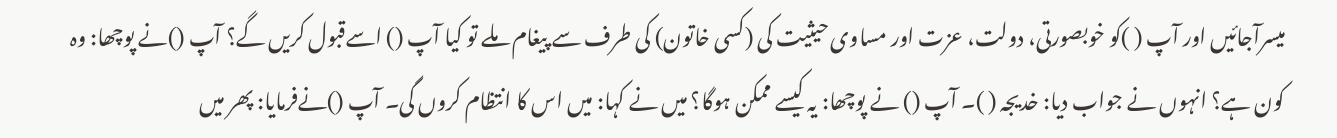میسرآجائیں اور آپ ( )کو خوبصورتی، دولت، عزت اور مساوی حیثیت کی (کسی خاتون) کی طرف سے پیغام ملے تو کیا آپ () اسےقبول کریں گے؟ آپ ()نے پوچھا: وہ کون ہے؟ انہوں نے جواب دیا: خدیجہ ( )۔ آپ () نے پوچھا: یہ کیسے ممکن ہوگا؟ میں نے کہا: میں اس کا انتظام کروں گی۔ آپ ()نےفرمایا: پھر میں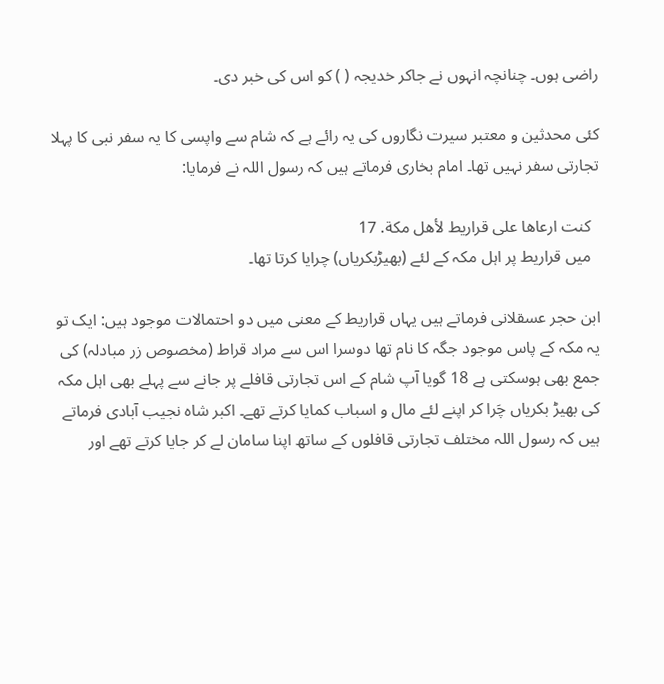راضی ہوں۔ چنانچہ انہوں نے جاکر خدیجہ ( ) کو اس کی خبر دی۔

کئی محدثین و معتبر سیرت نگاروں کی یہ رائے ہے کہ شام سے واپسی کا یہ سفر نبی کا پہلا تجارتی سفر نہیں تھا۔ امام بخاری فرماتے ہیں کہ رسول اللہ نے فرمایا:

  كنت ارعاها على قراريط لأهل مكة. 17
  میں قراریط پر اہل مکہ کے لئے (بھیڑبکریاں) چرایا کرتا تھا۔

ابن حجر عسقلانی فرماتے ہیں یہاں قراریط کے معنی میں دو احتمالات موجود ہیں: ایک تو یہ مکہ کے پاس موجود جگہ کا نام تھا دوسرا اس سے مراد قراط (مخصوص زر مبادلہ) کی جمع بھی ہوسکتی ہے 18 گویا آپ شام کے اس تجارتی قافلے پر جانے سے پہلے بھی اہل مکہ کی بھیڑ بکریاں چَرا کر اپنے لئے مال و اسباب کمایا کرتے تھے۔ اکبر شاہ نجیب آبادی فرماتے ہیں کہ رسول اللہ مختلف تجارتی قافلوں کے ساتھ اپنا سامان لے کر جایا کرتے تھے اور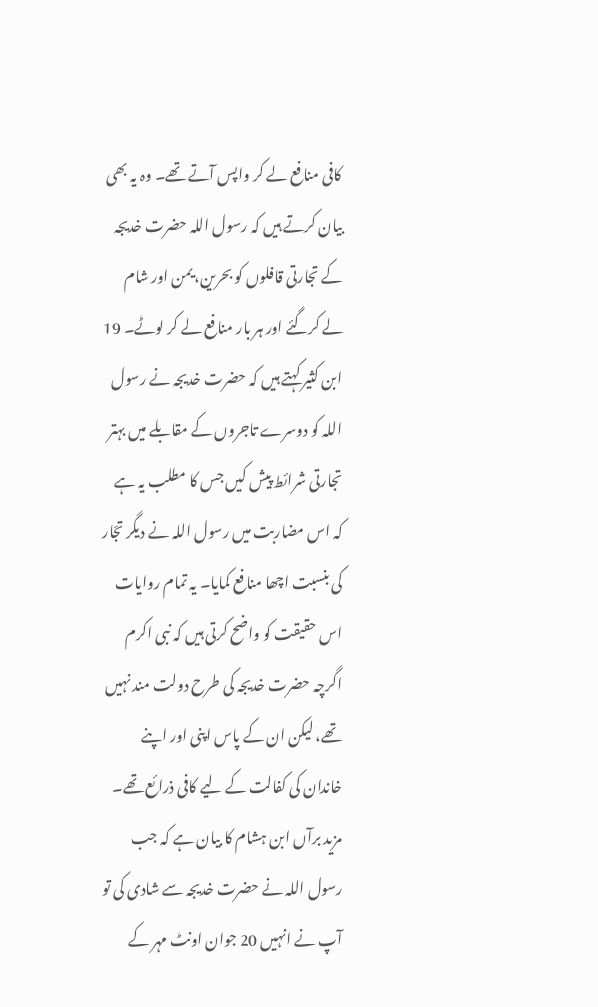کافی منافع لے کر واپس آتے تھے۔ وہ یہ بھی بیان کرتے ہیں کہ رسول اللہ حضرت خدیجہ کے تجارتی قافلوں کو بحرین، یمن اور شام لے کرگئے اور ہر بار منافع لے کر لوٹے۔ 19 ابن کثیر کہتے ہیں کہ حضرت خدیجہ نے رسول اللہ کو دوسرے تاجروں کے مقابلے میں بہتر تجارتی شرائط پیش کیں جس کا مطلب یہ ہے کہ اس مضاربت میں رسول اللہ نے دیگر تجّار کی بنسبت اچھا منافع کمایا۔ یہ تمام روایات اس حقیقت کو واضح کرتی ہیں کہ نبی اکرم اگرچہ حضرت خدیجہ کی طرح دولت مند نہیں تھے، لیکن ان کے پاس اپنی اور اپنے خاندان کی کفالت کے لیے کافی ذرائع تھے۔ مزید برآں ابن ہشام کا بیان ہے کہ جب رسول اللہ نے حضرت خدیجہ سے شادی کی تو آپ نے انہیں 20 جوان اونٹ مہر کے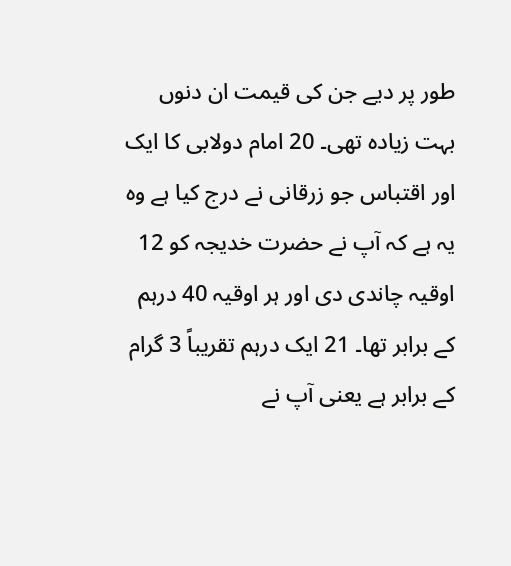طور پر دیے جن کی قیمت ان دنوں بہت زیادہ تھی۔ 20 امام دولابی کا ایک اور اقتباس جو زرقانی نے درج کیا ہے وہ یہ ہے کہ آپ نے حضرت خدیجہ کو 12 اوقیہ چاندی دی اور ہر اوقیہ 40 درہم کے برابر تھا۔ 21 ایک درہم تقریباً 3 گرام کے برابر ہے یعنی آپ نے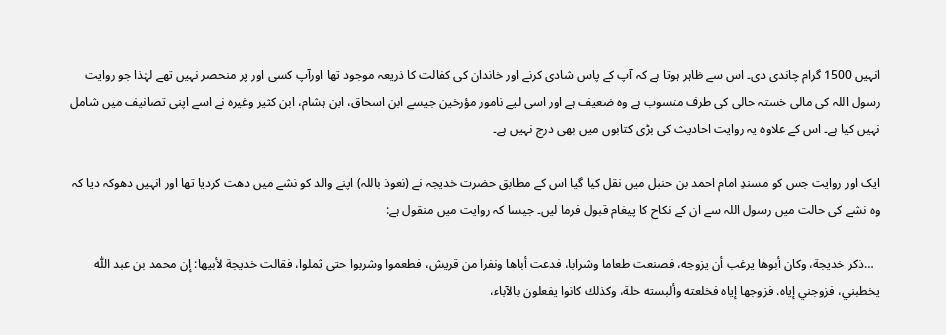انہیں 1500 گرام چاندی دی۔ اس سے ظاہر ہوتا ہے کہ آپ کے پاس شادی کرنے اور خاندان کی کفالت کا ذریعہ موجود تھا اورآپ کسی اور پر منحصر نہیں تھے لہٰذا جو روایت رسول اللہ کی مالی خستہ حالی کی طرف منسوب ہے وہ ضعیف ہے اور اسی لیے نامور مؤرخین جیسے ابن اسحاق، ابن ہشام، ابن کثیر وغیرہ نے اسے اپنی تصانیف میں شامل نہیں کیا ہے۔ اس کے علاوہ یہ روایت احادیث کی بڑی کتابوں میں بھی درج نہیں ہے۔

ایک اور روایت جس کو مسندِ امام احمد بن حنبل میں نقل کیا گیا اس کے مطابق حضرت خدیجہ نے (نعوذ باللہ) اپنے والد کو نشے میں دھت کردیا تھا اور انہیں دھوکہ دیا کہ وہ نشے کی حالت میں رسول اللہ سے ان کے نکاح کا پیغام قبول فرما لیں۔ جیسا کہ روایت میں منقول ہے:

  …ذكر خديجة، وكان أبوها يرغب أن يزوجه، فصنعت طعاما وشرابا، فدعت أباها ونفرا من قريش، فطعموا وشربوا حتى ثملوا، فقالت خديجة لأبيھا: إن محمد بن عبد اللّٰه يخطبني، فزوجني إياه. فزوجها إياه فخلعته وألبسته حلة، وكذلك كانوا يفعلون بالآباء،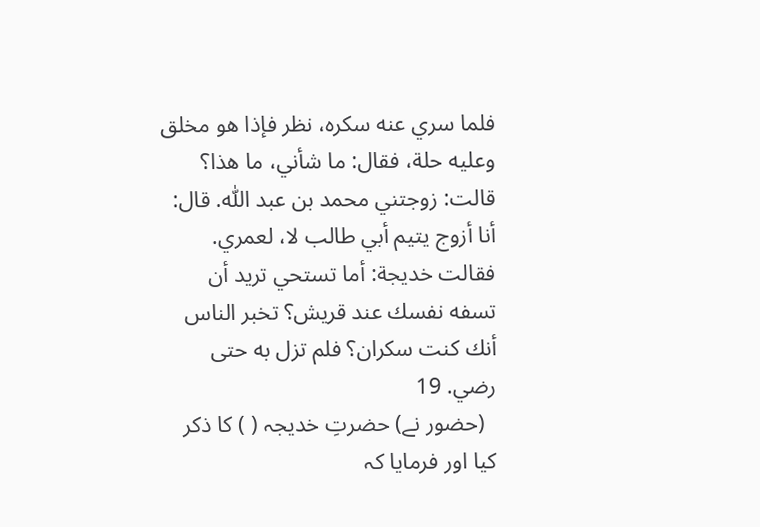فلما سري عنه سكره، نظر فإذا هو مخلق وعليه حلة، فقال: ما شأني، ما هذا؟ قالت: زوجتني محمد بن عبد اللّٰه. قال: أنا أزوج يتيم أبي طالب لا، لعمري. فقالت خديجة: أما تستحي تريد أن تسفه نفسك عند قريش؟ تخبر الناس أنك كنت سكران؟ فلم تزل به حتى رضي. 19
  (حضور نے) حضرتِ خدیجہ ( ) کا ذکر کیا اور فرمایا کہ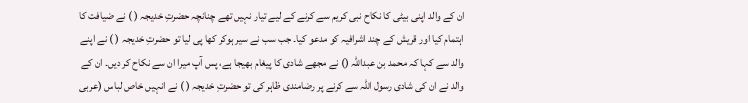ان کے والد اپنی بیٹی کا نکاح نبی کریم سے کرنے کے لیے تیار نہیں تھے چنانچہ حضرتِ خدیجہ ( ) نے ضیافت کا اہتمام کیا اور قریش کے چند اشرافیہ کو مدعو کیا۔ جب سب نے سیر ہوکر کھا پی لیا تو حضرتِ خدیجہ ( ) نے اپنے والد سے کہا کہ محمد بن عبداللہ () نے مجھے شادی کا پیغام بھیجا ہے، پس آپ میرا ان سے نکاح کر دیں۔ ان کے والد نے ان کی شادی رسول اللہ سے کرنے پر رضامندی ظاہر کی تو حضرتِ خدیجہ ( ) نے انہیں خاص لباس (عربی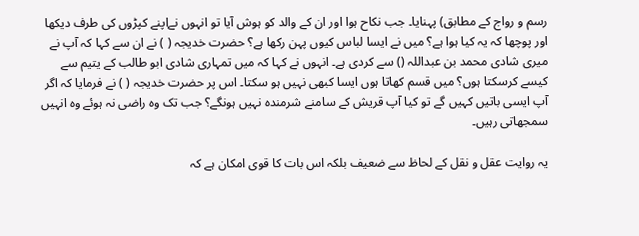رسم و رواج کے مطابق) پہنایا۔ جب نکاح ہوا اور ان کے والد کو ہوش آیا تو انہوں نےاپنے کپڑوں کی طرف دیکھا اور پوچھا کہ یہ کیا ہوا ہے؟ میں نے ایسا لباس کیوں پہن رکھا ہے؟ حضرت خدیجہ ( ) نے ان سے کہا کہ آپ نے میری شادی محمد بن عبداللہ () سے کردی ہے۔ انہوں نے کہا کہ میں تمہاری شادی ابو طالب کے یتیم سے کیسے کرسکتا ہوں؟ میں قسم کھاتا ہوں ایسا کبھی نہیں ہو سکتا۔ اس پر حضرت خدیجہ ( ) نے فرمایا کہ اگر آپ ایسی باتیں کہیں گے تو کیا آپ قریش کے سامنے شرمندہ نہیں ہونگے؟ جب تک وہ راضی نہ ہوئے وہ انہیں سمجھاتی رہیں۔

یہ روایت عقل و نقل کے لحاظ سے ضعیف بلکہ اس بات کا قوی امکان ہے کہ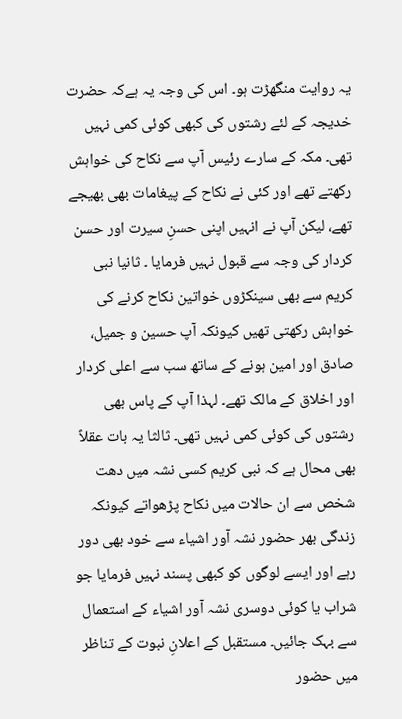یہ روایت منگھڑت ہو۔ اس کی وجہ یہ ہےکہ حضرت خدیجہ کے لئے رشتوں کی کبھی کوئی کمی نہیں تھی۔ مکہ کے سارے رئیس آپ سے نکاح کی خواہش رکھتے تھے اور کئی نے نکاح کے پیغامات بھی بھیجے تھے، لیکن آپ نے انہیں اپنی حسنِ سیرت اور حسن کردار کی وجہ سے قبول نہیں فرمایا ۔ ثانیا نبی کریم سے بھی سینکڑوں خواتین نکاح کرنے کی خواہش رکھتی تھیں کیونکہ آپ حسین و جمیل، صادق اور امین ہونے کے ساتھ سب سے اعلی کردار اور اخلاق کے مالک تھے۔ لہذا آپ کے پاس بھی رشتوں کی کوئی کمی نہیں تھی۔ ثالثا یہ بات عقلاً بھی محال ہے کہ نبی کریم کسی نشہ میں دھت شخص سے ان حالات میں نکاح پڑھواتے کیونکہ زندگی بھر حضور نشہ آور اشیاء سے خود بھی دور رہے اور ایسے لوگوں کو کبھی پسند نہیں فرمایا جو شراب یا کوئی دوسری نشہ آور اشیاء کے استعمال سے بہک جائیں۔ مستقبل کے اعلانِ نبوت کے تناظر میں حضور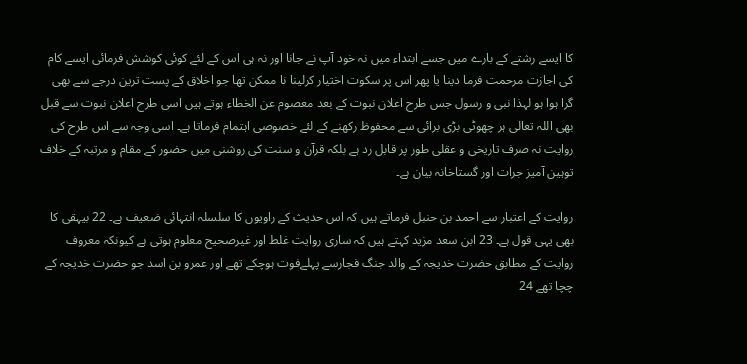کا ایسے رشتے کے بارے میں جسے ابتداء میں نہ خود آپ نے جانا اور نہ ہی اس کے لئے کوئی کوشش فرمائی ایسے کام کی اجازت مرحمت فرما دینا یا پھر اس پر سکوت اختیار کرلینا نا ممکن تھا جو اخلاق کے پست ترین درجے سے بھی گرا ہوا ہو لہذا نبی و رسول جس طرح اعلان نبوت کے بعد معصوم عن الخطاء ہوتے ہیں اسی طرح اعلان نبوت سے قبل بھی اللہ تعالی ہر چھوٹی بڑی برائی سے محفوظ رکھنے کے لئے خصوصی اہتمام فرماتا ہے۔ اسی وجہ سے اس طرح کی روایت نہ صرف تاریخی و عقلی طور پر قابل رد ہے بلکہ قرآن و سنت کی روشنی میں حضور کے مقام و مرتبہ کے خلاف توہین آمیز جرات اور گستاخانہ بیان ہے۔

روایت کے اعتبار سے احمد بن حنبل فرماتے ہیں کہ اس حدیث کے راویوں کا سلسلہ انتہائی ضعیف ہے۔ 22 بیہقی کا بھی یہی قول ہے۔ 23 ابن سعد مزید کہتے ہیں کہ ساری روایت غلط اور غیرصحیح معلوم ہوتی ہے کیونکہ معروف روایت کے مطابق حضرت خدیجہ کے والد جنگ فجارسے پہلےفوت ہوچکے تھے اور عمرو بن اسد جو حضرت خدیجہ كے چچا تهے 24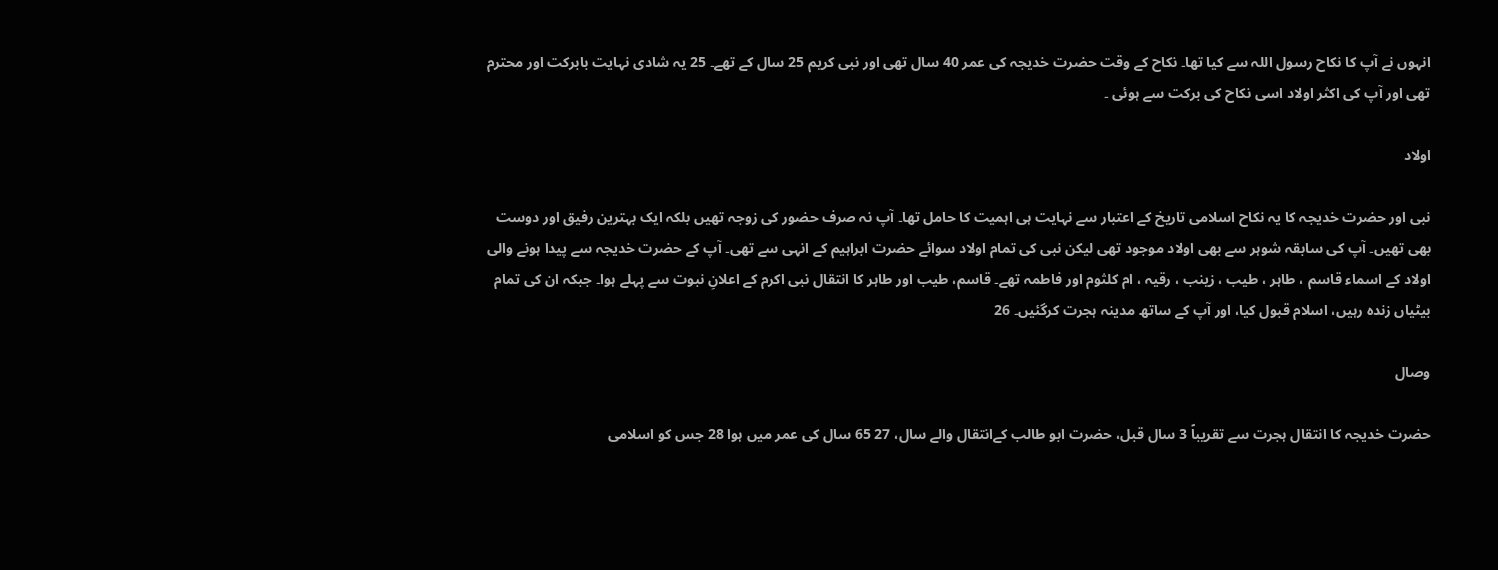انہوں نے آپ کا نکاح رسول اللہ سے کیا تھا۔ نکاح کے وقت حضرت خدیجہ کی عمر 40 سال تھی اور نبی کریم 25 سال کے تھے۔ 25 یہ شادی نہایت بابرکت اور محترم تھی اور آپ کی اکثر اولاد اسی نکاح کی برکت سے ہوئی ۔

اولاد

نبی اور حضرت خدیجہ كا یہ نکاح اسلامی تاریخ کے اعتبار سے نہایت ہی اہمیت کا حامل تھا۔ آپ نہ صرف حضور کی زوجہ تھیں بلکہ ایک بہترین رفیق اور دوست بھی تھیں۔ آپ کی سابقہ شوہر سے بھی اولاد موجود تھی لیکن نبی کی تمام اولاد سوائے حضرت ابراہیم کے انہی سے تھی۔ آپ کے حضرت خدیجہ سے پیدا ہونے والی اولاد کے اسماء قاسم ، طاہر ، طیب ، زینب ، رقیہ ، ام کلثوم اور فاطمہ تھے۔ قاسم، طیب اور طاہر کا انتقال نبی اکرم کے اعلانِ نبوت سے پہلے ہوا۔ جبکہ ان کی تمام بیٹیاں زندہ رہیں، اسلام قبول کیا، اور آپ کے ساتھ مدینہ ہجرت کرگئیں۔ 26

وصال

حضرت خدیجہ کا انتقال ہجرت سے تقریباً 3 سال قبل، حضرت ابو طالب کےانتقال والے سال، 27 65 سال کی عمر میں ہوا 28 جس کو اسلامی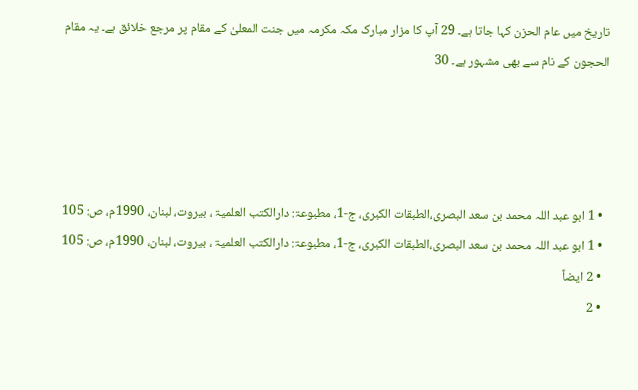تاریخ میں عام الحزن کہا جاتا ہے۔ 29 آپ کا مزار مبارک مکہ مکرمہ میں جنت المعلیٰ کے مقام پر مرجع خلائق ہے۔ یہ مقام الحجون کے نام سے بھی مشہور ہے۔ 30




  • 1 ابو عبد اللہ محمد بن سعد البصری،الطبقات الکبری، ج-1، مطبوعۃ: دارالکتب العلمیۃ ، بیروت، لبنان، 1990م، ص: 105
  • 1 ابو عبد اللہ محمد بن سعد البصری،الطبقات الکبری، ج-1، مطبوعۃ: دارالکتب العلمیۃ ، بیروت، لبنان، 1990م، ص: 105
  • 2 ایضاً
  • 2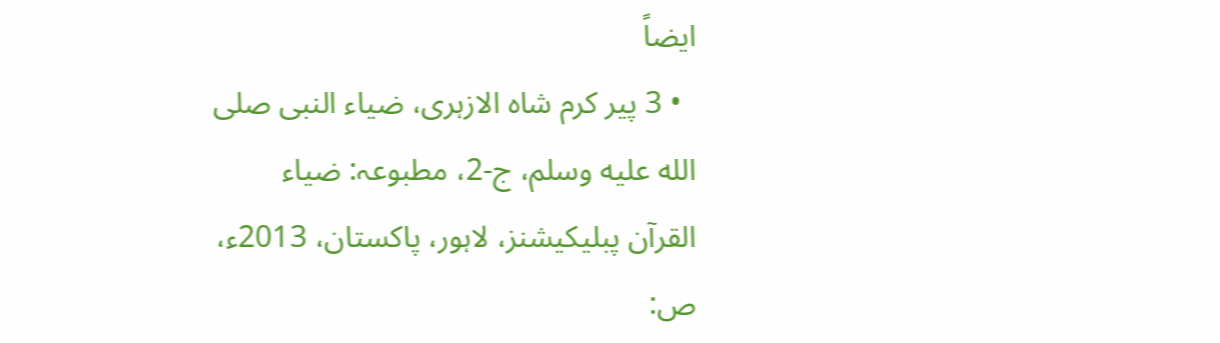ایضاً
  • 3 پیر کرم شاہ الازہری، ضیاء النبی صلى الله عليه وسلم، ج-2، مطبوعہ: ضیاء القرآن پبلیکیشنز، لاہور، پاکستان، 2013ء، ص: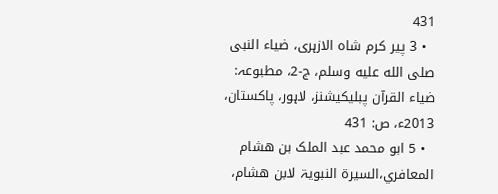431
  • 3 پیر کرم شاہ الازہری، ضیاء النبی صلى الله عليه وسلم، ج-2، مطبوعہ: ضیاء القرآن پبلیکیشنز، لاہور، پاکستان، 2013ء، ص: 431
  • 5 ابو محمد عبد الملک بن ھشام المعافري،السیرۃ النبویۃ لابن ھشام،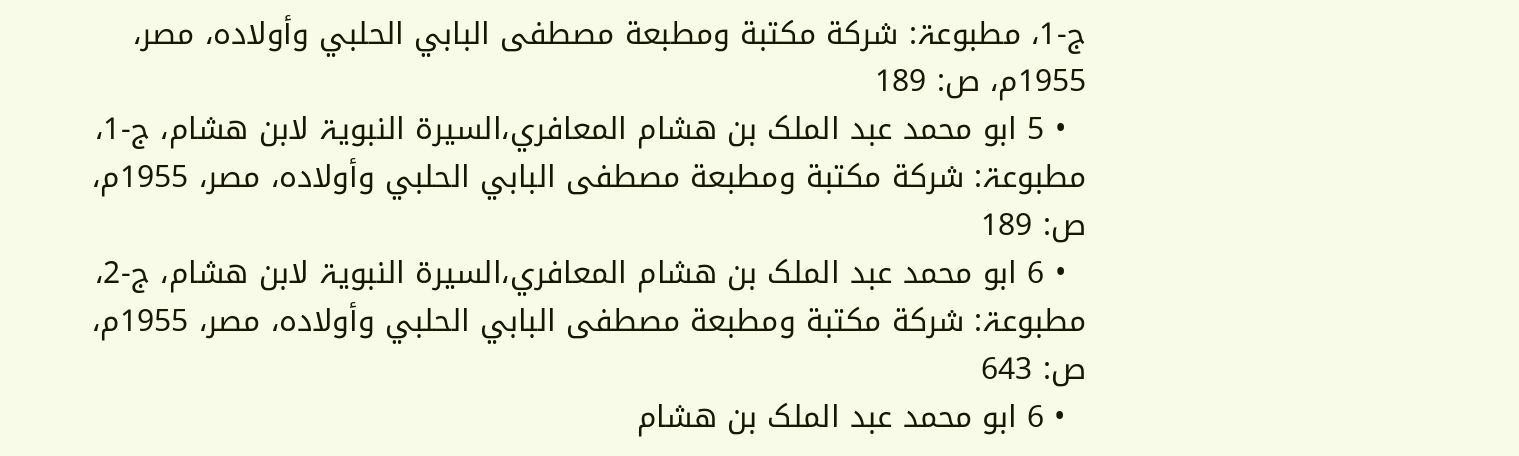ج-1، مطبوعۃ: شركة مكتبة ومطبعة مصطفى البابي الحلبي وأولاده، مصر، 1955م، ص: 189
  • 5 ابو محمد عبد الملک بن ھشام المعافري،السیرۃ النبویۃ لابن ھشام، ج-1، مطبوعۃ: شركة مكتبة ومطبعة مصطفى البابي الحلبي وأولاده، مصر، 1955م، ص: 189
  • 6 ابو محمد عبد الملک بن ھشام المعافري،السیرۃ النبویۃ لابن ھشام، ج-2، مطبوعۃ: شركة مكتبة ومطبعة مصطفى البابي الحلبي وأولاده، مصر، 1955م، ص: 643
  • 6 ابو محمد عبد الملک بن ھشام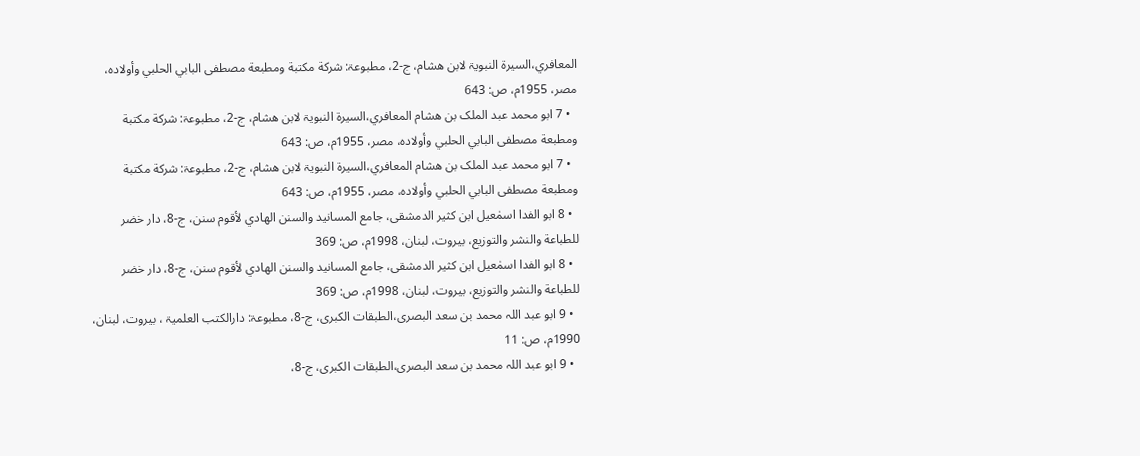المعافري،السیرۃ النبویۃ لابن ھشام، ج-2، مطبوعۃ: شركة مكتبة ومطبعة مصطفى البابي الحلبي وأولاده، مصر، 1955م، ص: 643
  • 7 ابو محمد عبد الملک بن ھشام المعافري،السیرۃ النبویۃ لابن ھشام، ج-2، مطبوعۃ: شركة مكتبة ومطبعة مصطفى البابي الحلبي وأولاده، مصر، 1955م، ص: 643
  • 7 ابو محمد عبد الملک بن ھشام المعافري،السیرۃ النبویۃ لابن ھشام، ج-2، مطبوعۃ: شركة مكتبة ومطبعة مصطفى البابي الحلبي وأولاده، مصر، 1955م، ص: 643
  • 8 ابو الفدا اسمٰعیل ابن کثیر الدمشقی، جامع المسانيد والسنن الهادي لأقوم سنن، ج-8، دار خضر للطباعة والنشر والتوزيع، بيروت، لبنان، 1998م، ص: 369
  • 8 ابو الفدا اسمٰعیل ابن کثیر الدمشقی، جامع المسانيد والسنن الهادي لأقوم سنن، ج-8، دار خضر للطباعة والنشر والتوزيع، بيروت، لبنان، 1998م، ص: 369
  • 9 ابو عبد اللہ محمد بن سعد البصری،الطبقات الکبری، ج-8، مطبوعۃ: دارالکتب العلمیۃ ، بیروت، لبنان، 1990م، ص: 11
  • 9 ابو عبد اللہ محمد بن سعد البصری،الطبقات الکبری، ج-8،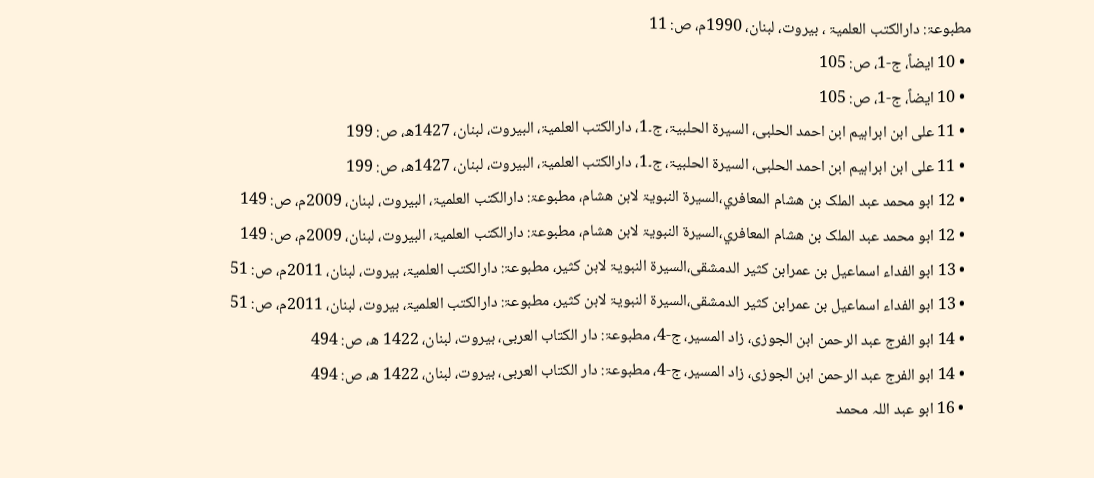مطبوعۃ: دارالکتب العلمیۃ ، بیروت، لبنان، 1990م، ص: 11
  • 10 ایضاً، ج-1، ص: 105
  • 10 ایضاً، ج-1، ص: 105
  • 11 علی ابن ابراہیم ابن احمد الحلبی، السیرۃ الحلبیۃ، ج۔1، دارالکتب العلمیۃ، البیروت، لبنان، 1427ھ، ص: 199
  • 11 علی ابن ابراہیم ابن احمد الحلبی، السیرۃ الحلبیۃ، ج۔1، دارالکتب العلمیۃ، البیروت، لبنان، 1427ھ، ص: 199
  • 12 ابو محمد عبد الملک بن ھشام المعافري،السیرۃ النبویۃ لابن ھشام، مطبوعۃ: دارالکتب العلمیۃ، البیروت، لبنان، 2009م، ص: 149
  • 12 ابو محمد عبد الملک بن ھشام المعافري،السیرۃ النبویۃ لابن ھشام، مطبوعۃ: دارالکتب العلمیۃ، البیروت، لبنان، 2009م، ص: 149
  • 13 ابو الفداء اسماعیل بن عمرابن کثیر الدمشقی،السیرۃ النبویۃ لابن کثیر، مطبوعۃ: دارالکتب العلمیۃ، بیروت، لبنان، 2011م، ص: 51
  • 13 ابو الفداء اسماعیل بن عمرابن کثیر الدمشقی،السیرۃ النبویۃ لابن کثیر، مطبوعۃ: دارالکتب العلمیۃ، بیروت، لبنان، 2011م، ص: 51
  • 14 ابو الفرج عبد الرحمن ابن الجوزی، زاد المسیر، ج-4، مطبوعۃ: دار الکتاب العربی، بیروت، لبنان، 1422 ھ، ص: 494
  • 14 ابو الفرج عبد الرحمن ابن الجوزی، زاد المسیر، ج-4، مطبوعۃ: دار الکتاب العربی، بیروت، لبنان، 1422 ھ، ص: 494
  • 16 ابو عبد اللہ محمد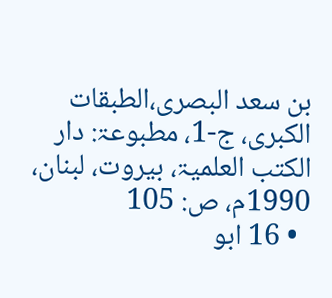بن سعد البصری،الطبقات الکبری، ج-1، مطبوعۃ: دار الکتب العلمیۃ، بیروت، لبنان، 1990م، ص: 105
  • 16 ابو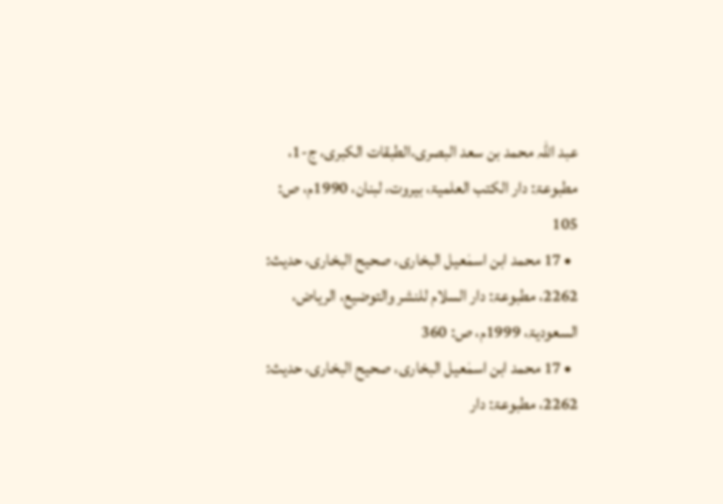عبد اللہ محمد بن سعد البصری،الطبقات الکبری، ج-1، مطبوعۃ: دار الکتب العلمیۃ، بیروت، لبنان، 1990م، ص: 105
  • 17 محمد ابن اسمٰعیل البخاری، صحیح البخاری، حدیث: 2262، مطبوعۃ: دار السلام للنشر والتوضیع، الریاض، السعودیۃ، 1999م، ص: 360
  • 17 محمد ابن اسمٰعیل البخاری، صحیح البخاری، حدیث: 2262، مطبوعۃ: دار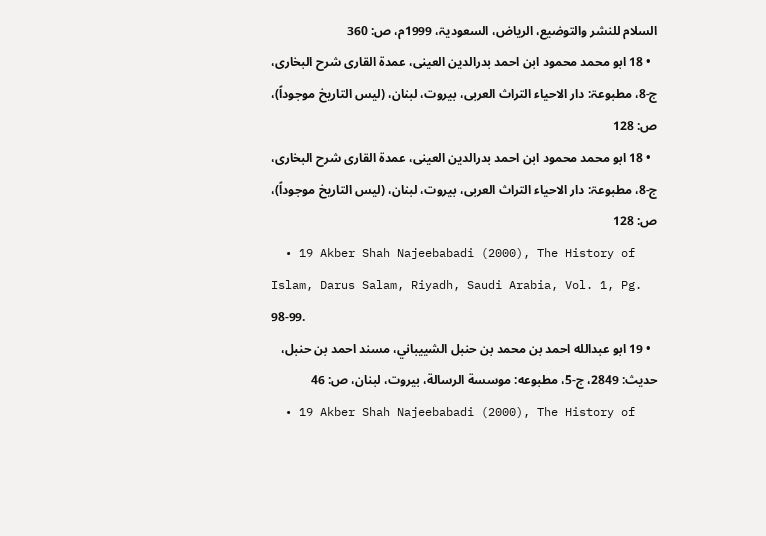السلام للنشر والتوضیع، الریاض، السعودیۃ، 1999م، ص: 360
  • 18 ابو محمد محمود ابن احمد بدرالدین العینی، عمدۃ القاری شرح البخاری، ج-8، مطبوعۃ: دار الاحیاء التراث العربی، بیروت، لبنان، (لیس التاریخ موجوداً)، ص: 128
  • 18 ابو محمد محمود ابن احمد بدرالدین العینی، عمدۃ القاری شرح البخاری، ج-8، مطبوعۃ: دار الاحیاء التراث العربی، بیروت، لبنان، (لیس التاریخ موجوداً)، ص: 128
  • 19 Akber Shah Najeebabadi (2000), The History of Islam, Darus Salam, Riyadh, Saudi Arabia, Vol. 1, Pg. 98-99.
  • 19 ابو عبدالله احمد بن محمد بن حنبل الشييباني، مسند احمد بن حنبل، حديث: 2849، ج-5، مطبوعه: موسسة الرسالة، بيروت، لبنان، ص: 46
  • 19 Akber Shah Najeebabadi (2000), The History of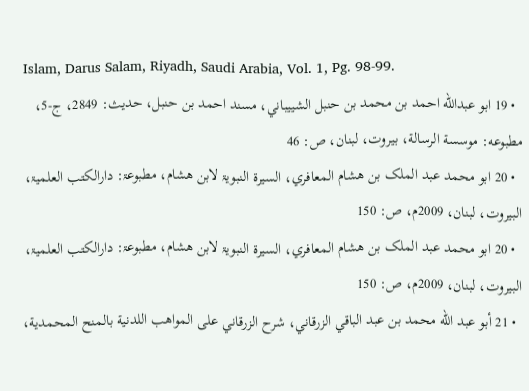Islam, Darus Salam, Riyadh, Saudi Arabia, Vol. 1, Pg. 98-99.
  • 19 ابو عبدالله احمد بن محمد بن حنبل الشييباني، مسند احمد بن حنبل، حديث: 2849، ج-5، مطبوعه: موسسة الرسالة، بيروت، لبنان، ص: 46
  • 20 ابو محمد عبد الملک بن ھشام المعافري، السیرۃ النبویۃ لابن ھشام، مطبوعۃ: دارالکتب العلمیۃ، البیروت، لبنان، 2009م، ص: 150
  • 20 ابو محمد عبد الملک بن ھشام المعافري، السیرۃ النبویۃ لابن ھشام، مطبوعۃ: دارالکتب العلمیۃ، البیروت، لبنان، 2009م، ص: 150
  • 21 أبو عبد الله محمد بن عبد الباقي الزرقاني، شرح الزرقاني على المواهب اللدنية بالمنح المحمدية،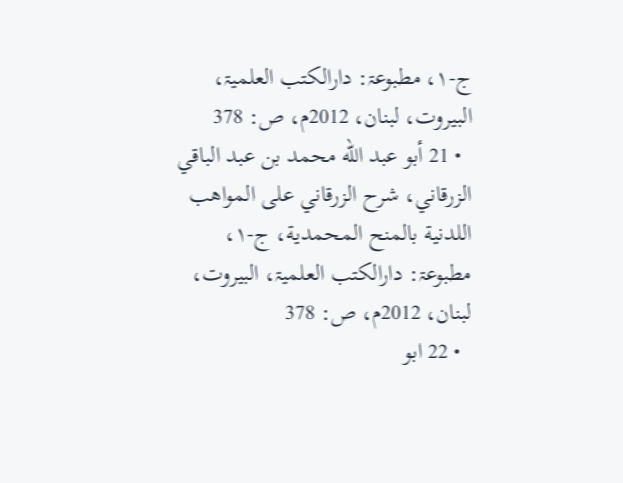ج-۱، مطبوعۃ: دارالکتب العلمیۃ، البیروت، لبنان، 2012م، ص: 378
  • 21 أبو عبد الله محمد بن عبد الباقي الزرقاني، شرح الزرقاني على المواهب اللدنية بالمنح المحمدية، ج-۱، مطبوعۃ: دارالکتب العلمیۃ، البیروت، لبنان، 2012م، ص: 378
  • 22 ابو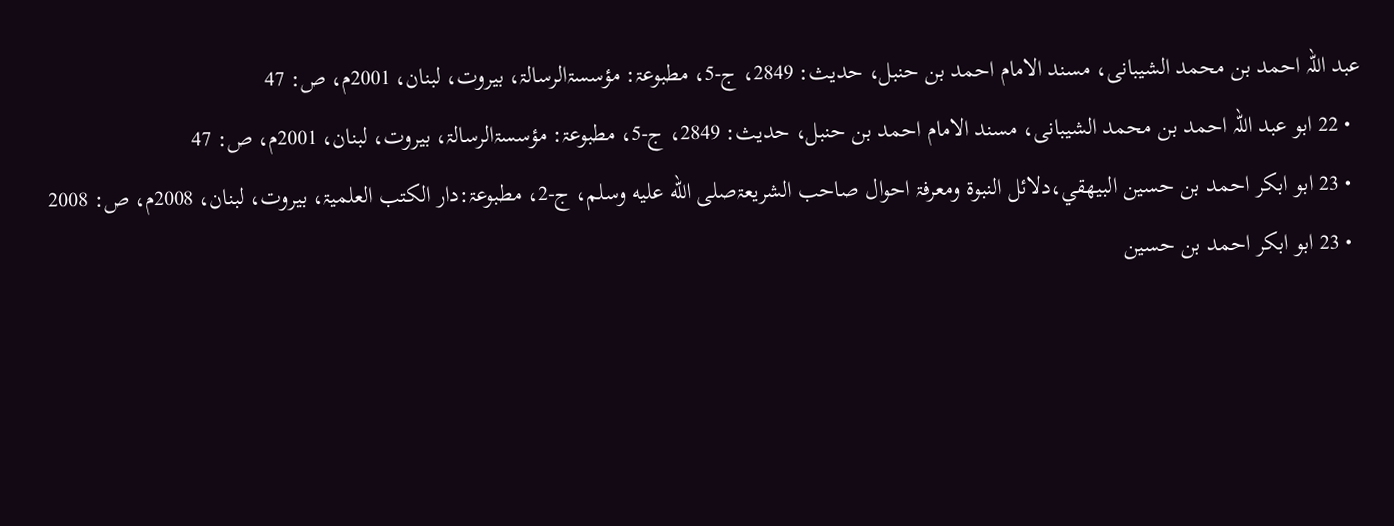عبد اللہ احمد بن محمد الشیبانی، مسند الامام احمد بن حنبل، حدیث: 2849، ج-5، مطبوعۃ: مؤسسۃالرسالۃ، بیروت، لبنان، 2001م، ص: 47
  • 22 ابو عبد اللہ احمد بن محمد الشیبانی، مسند الامام احمد بن حنبل، حدیث: 2849، ج-5، مطبوعۃ: مؤسسۃالرسالۃ، بیروت، لبنان، 2001م، ص: 47
  • 23 ابو ابكر احمد بن حسين البيهقي،دلائل النبوة ومعرفۃ احوال صاحب الشریعۃصلى الله عليه وسلم، ج-2، مطبوعۃ:دار الکتب العلمیۃ، بیروت، لبنان، 2008م، ص: 2008
  • 23 ابو ابكر احمد بن حسين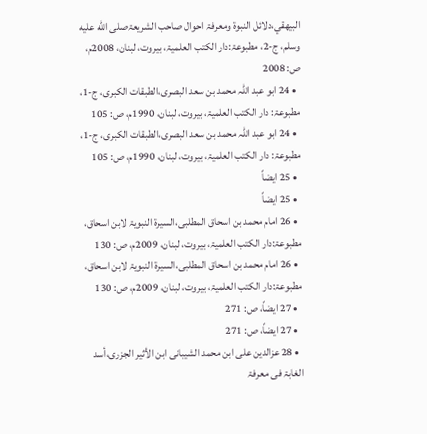البيهقي،دلائل النبوة ومعرفۃ احوال صاحب الشریعۃصلى الله عليه وسلم، ج-2، مطبوعۃ:دار الکتب العلمیۃ، بیروت، لبنان، 2008م، ص: 2008
  • 24 ابو عبد اللہ محمد بن سعد البصری،الطبقات الکبری، ج-1، مطبوعۃ: دار الکتب العلمیۃ، بیروت، لبنان، 1990م، ص: 105
  • 24 ابو عبد اللہ محمد بن سعد البصری،الطبقات الکبری، ج-1، مطبوعۃ: دار الکتب العلمیۃ، بیروت، لبنان، 1990م، ص: 105
  • 25 ایضاً
  • 25 ایضاً
  • 26 امام محمد بن اسحاق المطلبی،السیرۃ النبویۃ لابن اسحاق، مطبوعۃ:دار الکتب العلمیۃ، بیروت، لبنان، 2009م، ص: 130
  • 26 امام محمد بن اسحاق المطلبی،السیرۃ النبویۃ لابن اسحاق، مطبوعۃ:دار الکتب العلمیۃ، بیروت، لبنان، 2009م، ص: 130
  • 27 ایضاً، ص: 271
  • 27 ایضاً، ص: 271
  • 28 عزالدین علی ابن محمد الشیبانی ابن الأثیر الجزری،أسد الغابۃ فی معرفۃ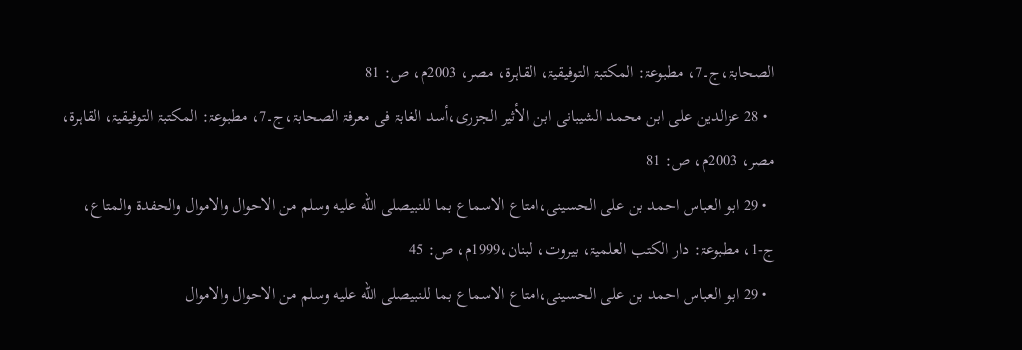الصحابۃ،ج۔7، مطبوعۃ: المکتبۃ التوفیقیۃ، القاہرۃ، مصر، 2003م، ص: 81
  • 28 عزالدین علی ابن محمد الشیبانی ابن الأثیر الجزری،أسد الغابۃ فی معرفۃ الصحابۃ،ج۔7، مطبوعۃ: المکتبۃ التوفیقیۃ، القاہرۃ، مصر، 2003م، ص: 81
  • 29 ابو العباس احمد بن علی الحسینی،امتاع الاسماع بما للنبیصلى الله عليه وسلم من الاحوال والاموال والحفدۃ والمتاع، ج-1، مطبوعۃ: دار الکتب العلمیۃ، بیروت، لبنان،1999م، ص: 45
  • 29 ابو العباس احمد بن علی الحسینی،امتاع الاسماع بما للنبیصلى الله عليه وسلم من الاحوال والاموال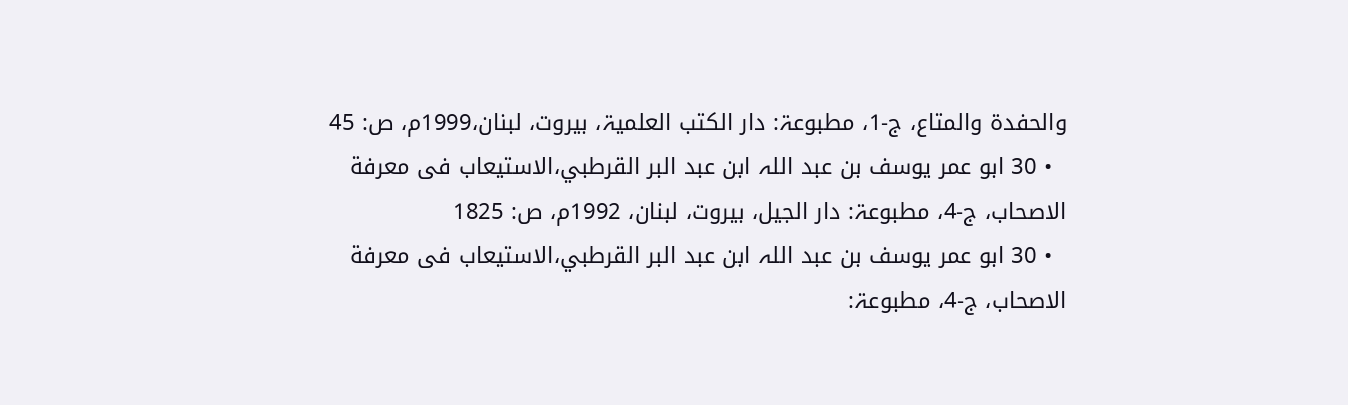والحفدۃ والمتاع، ج-1، مطبوعۃ: دار الکتب العلمیۃ، بیروت، لبنان،1999م، ص: 45
  • 30 ابو عمر یوسف بن عبد اللہ ابن عبد البر القرطبي،الاستیعاب فی معرفة الاصحاب، ج-4، مطبوعۃ: دار الجیل، بیروت، لبنان، 1992م، ص: 1825
  • 30 ابو عمر یوسف بن عبد اللہ ابن عبد البر القرطبي،الاستیعاب فی معرفة الاصحاب، ج-4، مطبوعۃ: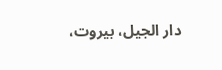دار الجیل، بیروت،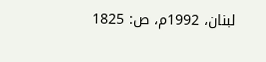لبنان، 1992م، ص: 1825